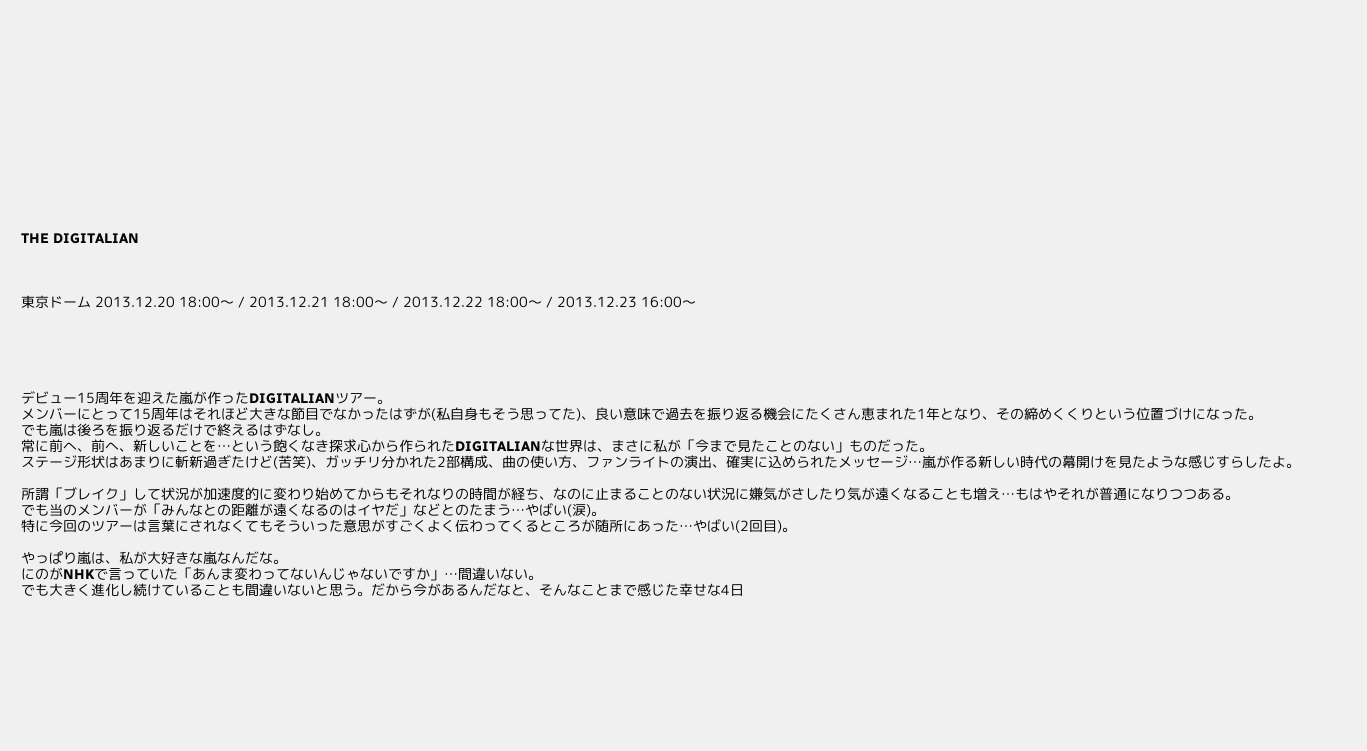THE DIGITALIAN



東京ドーム 2013.12.20 18:00〜 / 2013.12.21 18:00〜 / 2013.12.22 18:00〜 / 2013.12.23 16:00〜





デビュー15周年を迎えた嵐が作ったDIGITALIANツアー。
メンバーにとって15周年はそれほど大きな節目でなかったはずが(私自身もそう思ってた)、良い意味で過去を振り返る機会にたくさん恵まれた1年となり、その締めくくりという位置づけになった。
でも嵐は後ろを振り返るだけで終えるはずなし。
常に前へ、前へ、新しいことを…という飽くなき探求心から作られたDIGITALIANな世界は、まさに私が「今まで見たことのない」ものだった。
ステージ形状はあまりに斬新過ぎたけど(苦笑)、ガッチリ分かれた2部構成、曲の使い方、ファンライトの演出、確実に込められたメッセージ…嵐が作る新しい時代の幕開けを見たような感じすらしたよ。

所謂「ブレイク」して状況が加速度的に変わり始めてからもそれなりの時間が経ち、なのに止まることのない状況に嫌気がさしたり気が遠くなることも増え…もはやそれが普通になりつつある。
でも当のメンバーが「みんなとの距離が遠くなるのはイヤだ」などとのたまう…やばい(涙)。
特に今回のツアーは言葉にされなくてもそういった意思がすごくよく伝わってくるところが随所にあった…やばい(2回目)。

やっぱり嵐は、私が大好きな嵐なんだな。
にのがNHKで言っていた「あんま変わってないんじゃないですか」…間違いない。
でも大きく進化し続けていることも間違いないと思う。だから今があるんだなと、そんなことまで感じた幸せな4日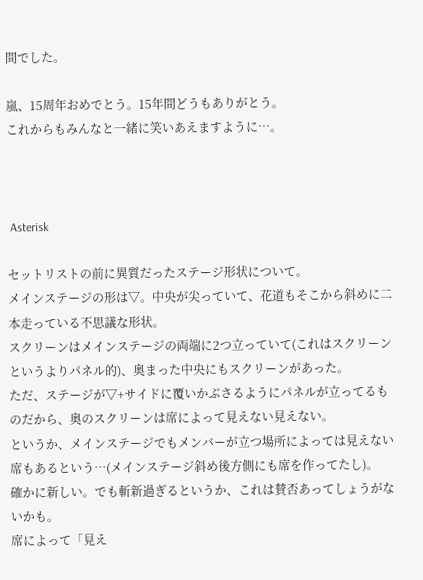間でした。

嵐、15周年おめでとう。15年間どうもありがとう。
これからもみんなと一緒に笑いあえますように…。



 Asterisk

セットリストの前に異質だったステージ形状について。
メインステージの形は▽。中央が尖っていて、花道もそこから斜めに二本走っている不思議な形状。
スクリーンはメインステージの両端に2つ立っていて(これはスクリーンというよりパネル的)、奥まった中央にもスクリーンがあった。
ただ、ステージが▽+サイドに覆いかぶさるようにパネルが立ってるものだから、奥のスクリーンは席によって見えない見えない。
というか、メインステージでもメンバーが立つ場所によっては見えない席もあるという…(メインステージ斜め後方側にも席を作ってたし)。
確かに新しい。でも斬新過ぎるというか、これは賛否あってしょうがないかも。
席によって「見え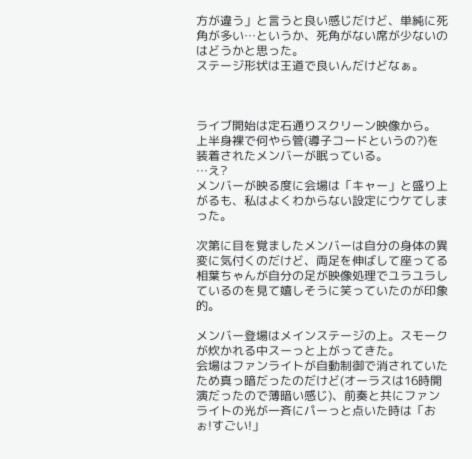方が違う」と言うと良い感じだけど、単純に死角が多い…というか、死角がない席が少ないのはどうかと思った。
ステージ形状は王道で良いんだけどなぁ。



ライブ開始は定石通りスクリーン映像から。
上半身裸で何やら管(導子コードというの?)を装着されたメンバーが眠っている。
…え?
メンバーが映る度に会場は「キャー」と盛り上がるも、私はよくわからない設定にウケてしまった。

次第に目を覚ましたメンバーは自分の身体の異変に気付くのだけど、両足を伸ばして座ってる相葉ちゃんが自分の足が映像処理でユラユラしているのを見て嬉しそうに笑っていたのが印象的。

メンバー登場はメインステージの上。スモークが炊かれる中スーっと上がってきた。
会場はファンライトが自動制御で消されていたため真っ暗だったのだけど(オーラスは16時開演だったので薄暗い感じ)、前奏と共にファンライトの光が一斉にパーっと点いた時は「おぉ!すごい!」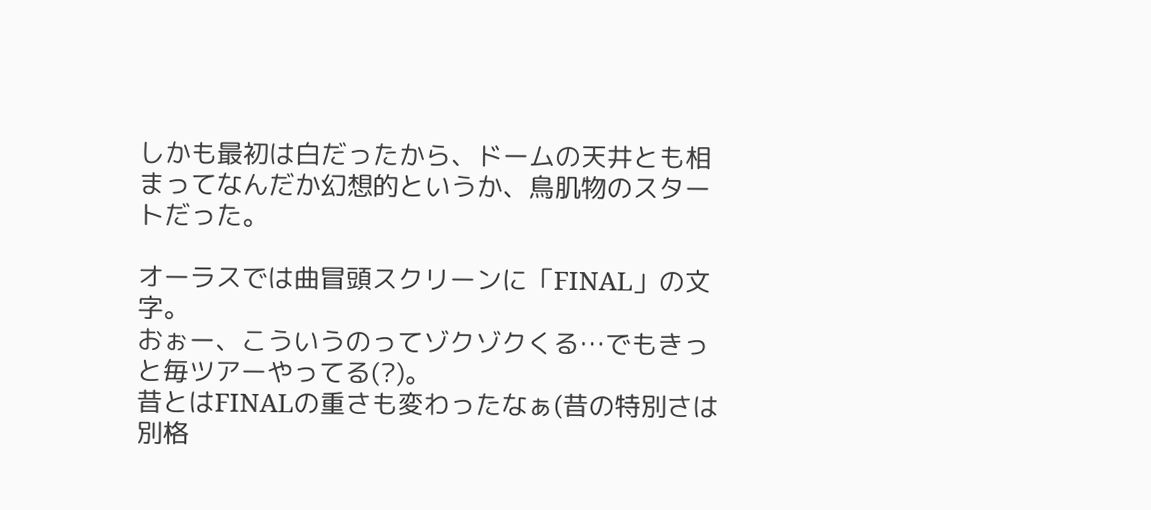しかも最初は白だったから、ドームの天井とも相まってなんだか幻想的というか、鳥肌物のスタートだった。

オーラスでは曲冒頭スクリーンに「FINAL」の文字。
おぉー、こういうのってゾクゾクくる…でもきっと毎ツアーやってる(?)。
昔とはFINALの重さも変わったなぁ(昔の特別さは別格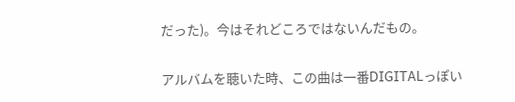だった)。今はそれどころではないんだもの。

アルバムを聴いた時、この曲は一番DIGITALっぽい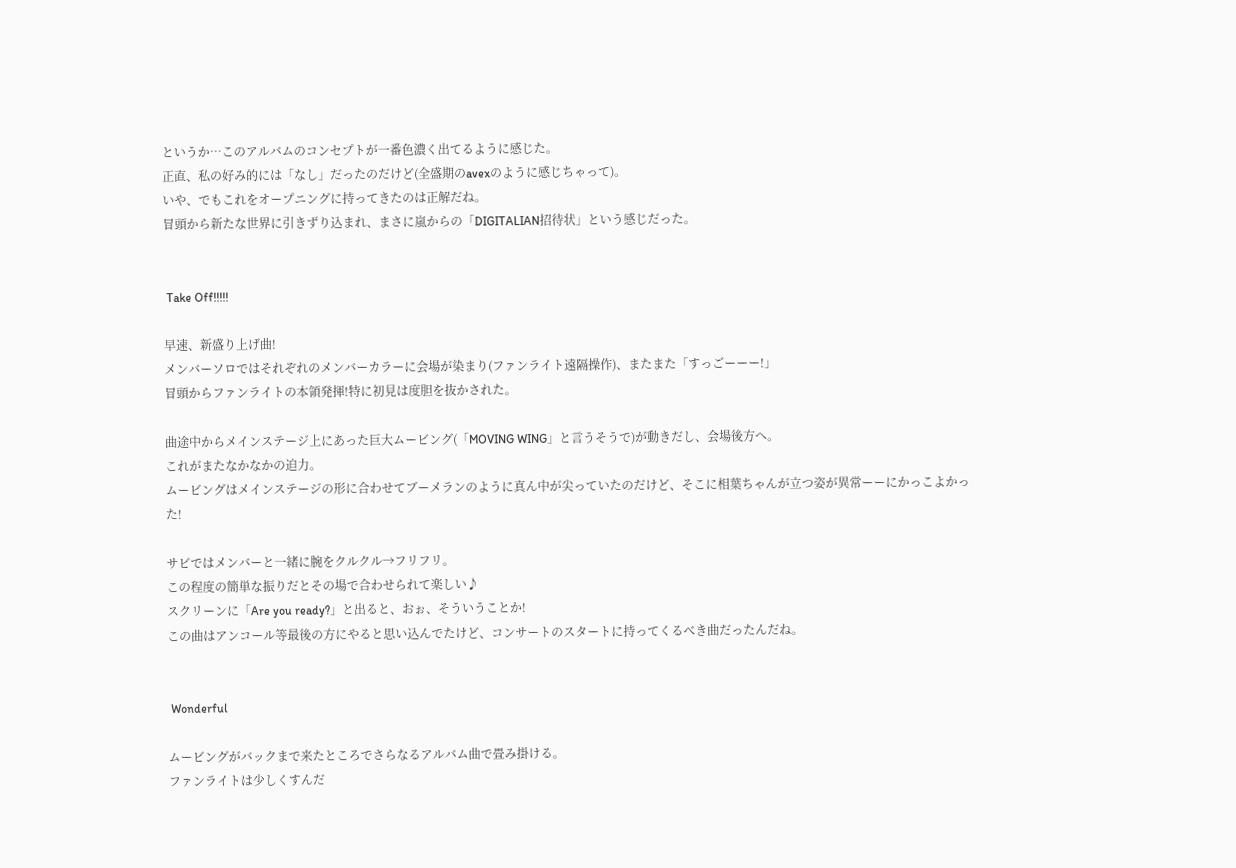というか…このアルバムのコンセプトが一番色濃く出てるように感じた。
正直、私の好み的には「なし」だったのだけど(全盛期のavexのように感じちゃって)。
いや、でもこれをオープニングに持ってきたのは正解だね。
冒頭から新たな世界に引きずり込まれ、まさに嵐からの「DIGITALIAN招待状」という感じだった。


 Take Off!!!!!

早速、新盛り上げ曲!
メンバーソロではそれぞれのメンバーカラーに会場が染まり(ファンライト遠隔操作)、またまた「すっごーーー!」
冒頭からファンライトの本領発揮!特に初見は度胆を抜かされた。

曲途中からメインステージ上にあった巨大ムービング(「MOVING WING」と言うそうで)が動きだし、会場後方へ。
これがまたなかなかの迫力。
ムービングはメインステージの形に合わせてブーメランのように真ん中が尖っていたのだけど、そこに相葉ちゃんが立つ姿が異常ーーにかっこよかった!

サビではメンバーと一緒に腕をクルクル→フリフリ。
この程度の簡単な振りだとその場で合わせられて楽しい♪
スクリーンに「Are you ready?」と出ると、おぉ、そういうことか!
この曲はアンコール等最後の方にやると思い込んでたけど、コンサートのスタートに持ってくるべき曲だったんだね。


 Wonderful

ムービングがバックまで来たところでさらなるアルバム曲で畳み掛ける。
ファンライトは少しくすんだ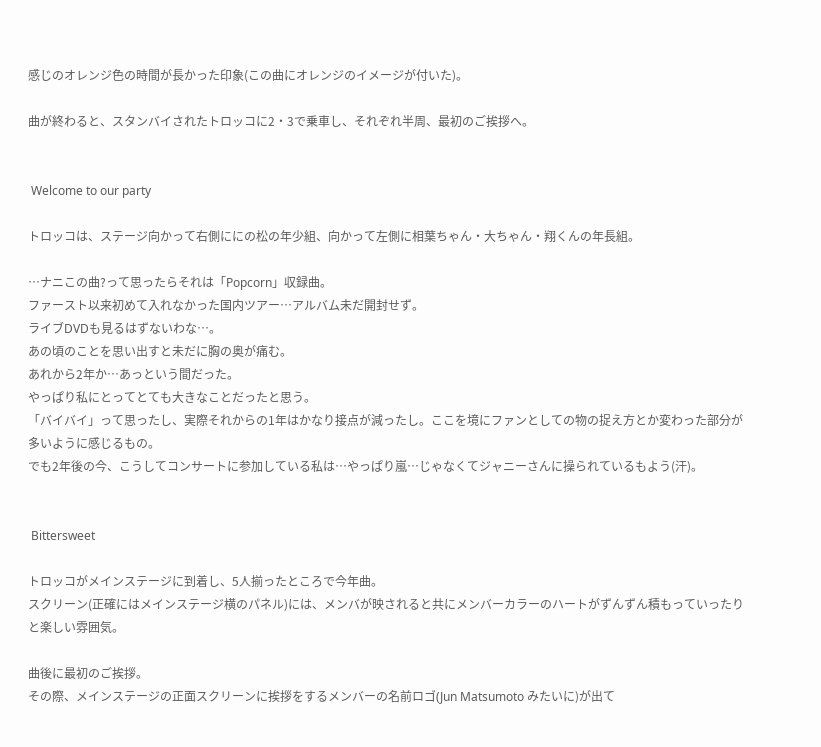感じのオレンジ色の時間が長かった印象(この曲にオレンジのイメージが付いた)。

曲が終わると、スタンバイされたトロッコに2・3で乗車し、それぞれ半周、最初のご挨拶へ。


 Welcome to our party

トロッコは、ステージ向かって右側ににの松の年少組、向かって左側に相葉ちゃん・大ちゃん・翔くんの年長組。

…ナニこの曲?って思ったらそれは「Popcorn」収録曲。
ファースト以来初めて入れなかった国内ツアー…アルバム未だ開封せず。
ライブDVDも見るはずないわな…。
あの頃のことを思い出すと未だに胸の奥が痛む。
あれから2年か…あっという間だった。
やっぱり私にとってとても大きなことだったと思う。
「バイバイ」って思ったし、実際それからの1年はかなり接点が減ったし。ここを境にファンとしての物の捉え方とか変わった部分が多いように感じるもの。
でも2年後の今、こうしてコンサートに参加している私は…やっぱり嵐…じゃなくてジャニーさんに操られているもよう(汗)。


 Bittersweet

トロッコがメインステージに到着し、5人揃ったところで今年曲。
スクリーン(正確にはメインステージ横のパネル)には、メンバが映されると共にメンバーカラーのハートがずんずん積もっていったりと楽しい雰囲気。

曲後に最初のご挨拶。
その際、メインステージの正面スクリーンに挨拶をするメンバーの名前ロゴ(Jun Matsumoto みたいに)が出て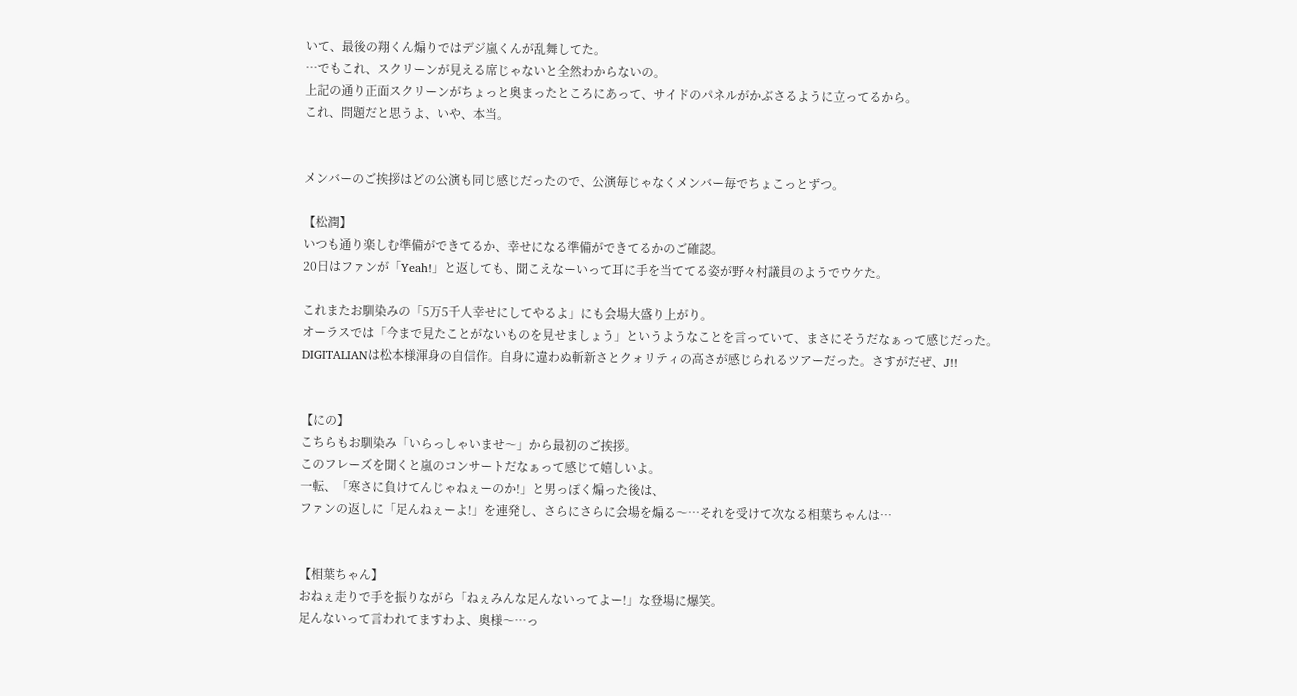いて、最後の翔くん煽りではデジ嵐くんが乱舞してた。
…でもこれ、スクリーンが見える席じゃないと全然わからないの。
上記の通り正面スクリーンがちょっと奥まったところにあって、サイドのパネルがかぶさるように立ってるから。
これ、問題だと思うよ、いや、本当。


メンバーのご挨拶はどの公演も同じ感じだったので、公演毎じゃなくメンバー毎でちょこっとずつ。

【松潤】
いつも通り楽しむ準備ができてるか、幸せになる準備ができてるかのご確認。
20日はファンが「Yeah!」と返しても、聞こえなーいって耳に手を当ててる姿が野々村議員のようでウケた。

これまたお馴染みの「5万5千人幸せにしてやるよ」にも会場大盛り上がり。
オーラスでは「今まで見たことがないものを見せましょう」というようなことを言っていて、まさにそうだなぁって感じだった。
DIGITALIANは松本様渾身の自信作。自身に違わぬ斬新さとクォリティの高さが感じられるツアーだった。さすがだぜ、J!!


【にの】
こちらもお馴染み「いらっしゃいませ〜」から最初のご挨拶。
このフレーズを聞くと嵐のコンサートだなぁって感じて嬉しいよ。
一転、「寒さに負けてんじゃねぇーのか!」と男っぽく煽った後は、
ファンの返しに「足んねぇーよ!」を連発し、さらにさらに会場を煽る〜…それを受けて次なる相葉ちゃんは…


【相葉ちゃん】
おねぇ走りで手を振りながら「ねぇみんな足んないってよー!」な登場に爆笑。
足んないって言われてますわよ、奥様〜…っ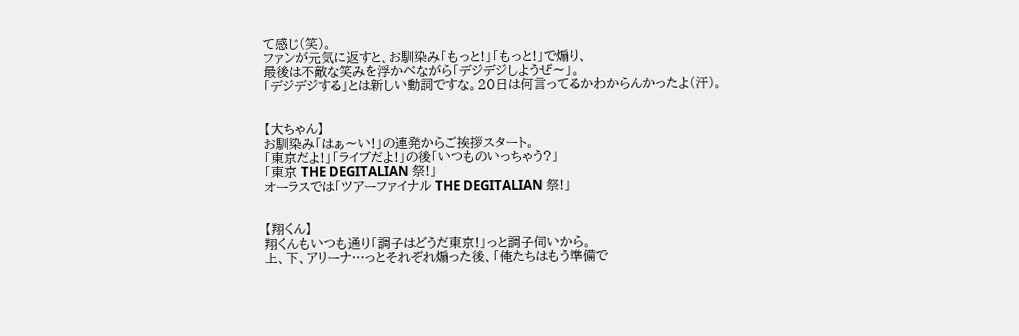て感じ(笑)。
ファンが元気に返すと、お馴染み「もっと!」「もっと!」で煽り、
最後は不敵な笑みを浮かべながら「デジデジしようぜ〜」。
「デジデジする」とは新しい動詞ですな。20日は何言ってるかわからんかったよ(汗)。


【大ちゃん】
お馴染み「はぁ〜い!」の連発からご挨拶スタート。
「東京だよ!」「ライブだよ!」の後「いつものいっちゃう?」
「東京 THE DEGITALIAN 祭!」
オーラスでは「ツアーファイナル THE DEGITALIAN 祭!」


【翔くん】
翔くんもいつも通り「調子はどうだ東京!」っと調子伺いから。
上、下、アリーナ…っとそれぞれ煽った後、「俺たちはもう準備で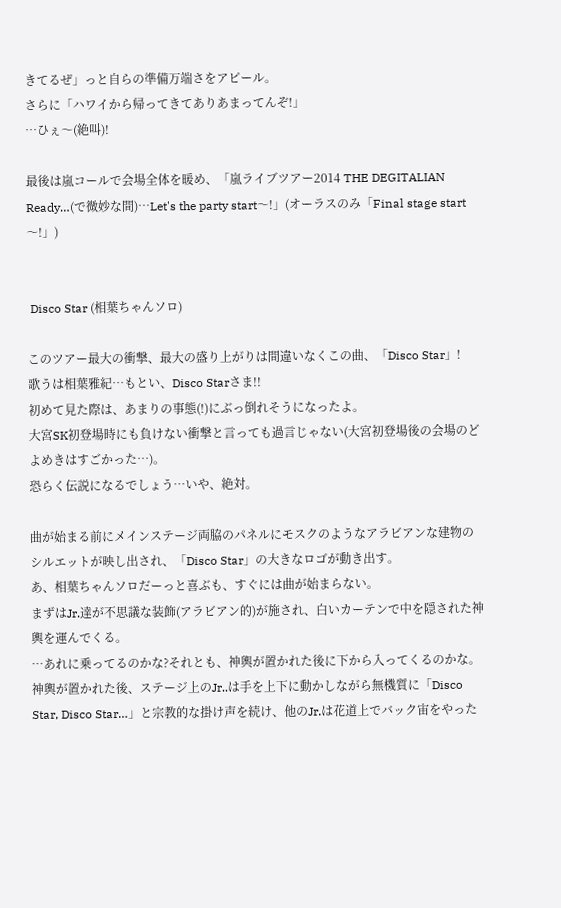きてるぜ」っと自らの準備万端さをアピール。
さらに「ハワイから帰ってきてありあまってんぞ!」
…ひぇ〜(絶叫)!

最後は嵐コールで会場全体を暖め、「嵐ライブツアー2014 THE DEGITALIAN Ready…(で微妙な間)…Let's the party start〜!」(オーラスのみ「Final stage start〜!」)


 Disco Star (相葉ちゃんソロ)

このツアー最大の衝撃、最大の盛り上がりは間違いなくこの曲、「Disco Star」!
歌うは相葉雅紀…もとい、Disco Starさま!!
初めて見た際は、あまりの事態(!)にぶっ倒れそうになったよ。
大宮SK初登場時にも負けない衝撃と言っても過言じゃない(大宮初登場後の会場のどよめきはすごかった…)。
恐らく伝説になるでしょう…いや、絶対。

曲が始まる前にメインステージ両脇のパネルにモスクのようなアラビアンな建物のシルエットが映し出され、「Disco Star」の大きなロゴが動き出す。
あ、相葉ちゃんソロだーっと喜ぶも、すぐには曲が始まらない。
まずはJr.達が不思議な装飾(アラビアン的)が施され、白いカーテンで中を隠された神輿を運んでくる。
…あれに乗ってるのかな?それとも、神輿が置かれた後に下から入ってくるのかな。
神輿が置かれた後、ステージ上のJr..は手を上下に動かしながら無機質に「Disco Star, Disco Star…」と宗教的な掛け声を続け、他のJr.は花道上でバック宙をやった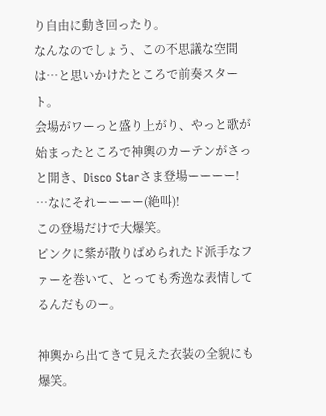り自由に動き回ったり。
なんなのでしょう、この不思議な空間は…と思いかけたところで前奏スタート。
会場がワーっと盛り上がり、やっと歌が始まったところで神輿のカーテンがさっと開き、Disco Starさま登場ーーーー!
…なにそれーーーー(絶叫)!
この登場だけで大爆笑。
ピンクに紫が散りばめられたド派手なファーを巻いて、とっても秀逸な表情してるんだものー。

神輿から出てきて見えた衣装の全貌にも爆笑。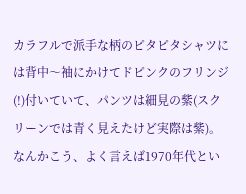カラフルで派手な柄のピタピタシャツには背中〜袖にかけてドピンクのフリンジ(!)付いていて、パンツは細見の紫(スクリーンでは青く見えたけど実際は紫)。
なんかこう、よく言えば1970年代とい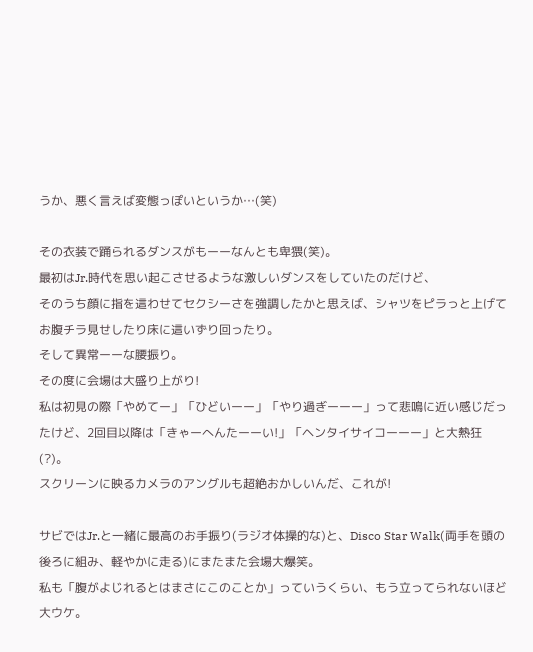うか、悪く言えば変態っぽいというか…(笑)

その衣装で踊られるダンスがもーーなんとも卑猥(笑)。
最初はJr.時代を思い起こさせるような激しいダンスをしていたのだけど、
そのうち顔に指を這わせてセクシーさを強調したかと思えば、シャツをピラっと上げてお腹チラ見せしたり床に這いずり回ったり。
そして異常ーーな腰振り。
その度に会場は大盛り上がり!
私は初見の際「やめてー」「ひどいーー」「やり過ぎーーー」って悲鳴に近い感じだったけど、2回目以降は「きゃーへんたーーい!」「ヘンタイサイコーーー」と大熱狂(?)。
スクリーンに映るカメラのアングルも超絶おかしいんだ、これが!

サビではJr.と一緒に最高のお手振り(ラジオ体操的な)と、Disco Star Walk(両手を頭の後ろに組み、軽やかに走る)にまたまた会場大爆笑。
私も「腹がよじれるとはまさにこのことか」っていうくらい、もう立ってられないほど大ウケ。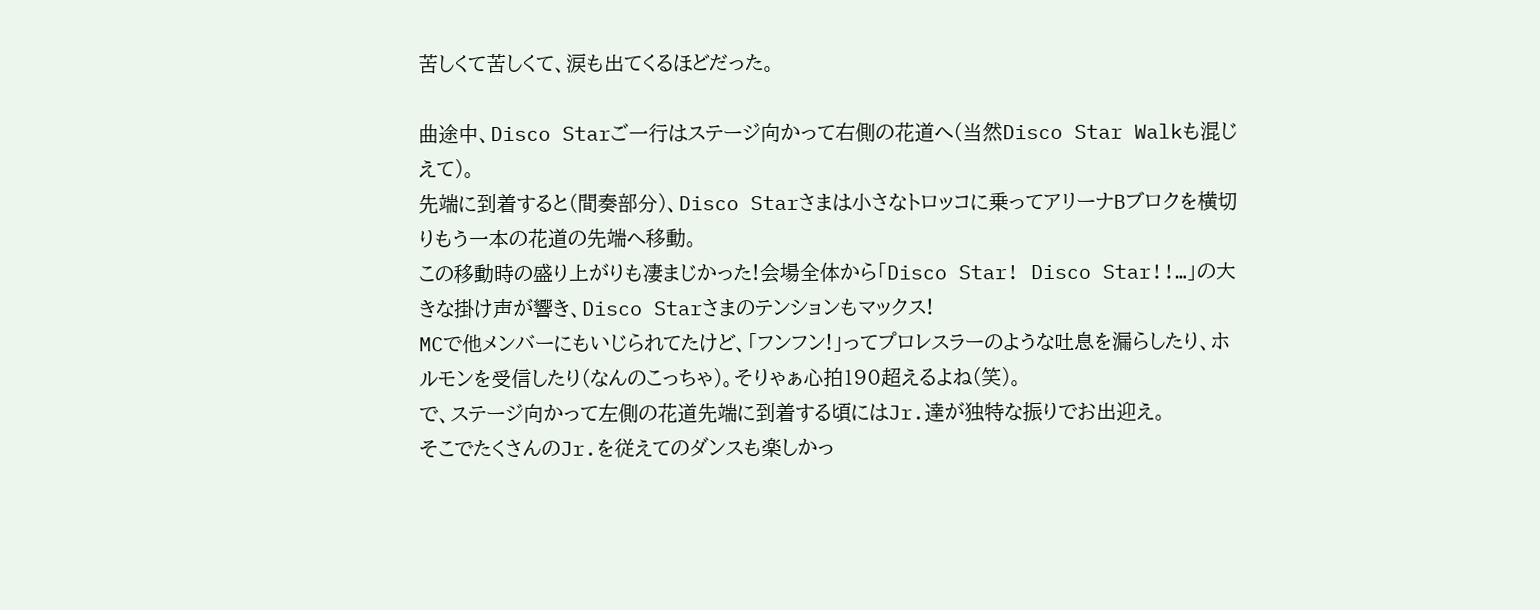苦しくて苦しくて、涙も出てくるほどだった。

曲途中、Disco Starご一行はステージ向かって右側の花道へ(当然Disco Star Walkも混じえて)。
先端に到着すると(間奏部分)、Disco Starさまは小さなトロッコに乗ってアリーナBブロクを横切りもう一本の花道の先端へ移動。
この移動時の盛り上がりも凄まじかった!会場全体から「Disco Star! Disco Star!!…」の大きな掛け声が響き、Disco Starさまのテンションもマックス!
MCで他メンバーにもいじられてたけど、「フンフン!」ってプロレスラーのような吐息を漏らしたり、ホルモンを受信したり(なんのこっちゃ)。そりゃぁ心拍190超えるよね(笑)。
で、ステージ向かって左側の花道先端に到着する頃にはJr.達が独特な振りでお出迎え。
そこでたくさんのJr.を従えてのダンスも楽しかっ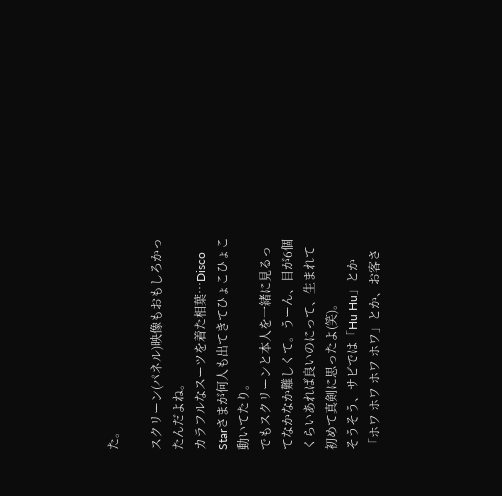た。

スクリーン(パネル)映像もおもしろかったんだよね。
カラフルなスーツを着た相葉…Disco Starさまが何人も出てきてひょこひょこ動いてたり。
でもスクリーンと本人を一緒に見るってなかなか難しくて。うーん、目が6個くらいあれば良いのにって、生まれて初めて真剣に思ったよ(笑)。
そうそう、サビでは「Hu Hu」とか「ホワ ホワ ホワ ホワ」とか、お客さ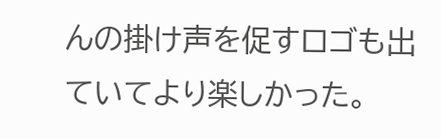んの掛け声を促すロゴも出ていてより楽しかった。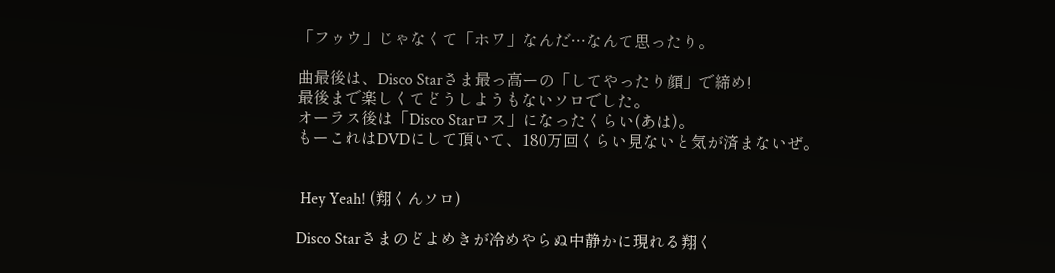「フゥウ」じゃなくて「ホワ」なんだ…なんて思ったり。

曲最後は、Disco Starさま最っ高ーの「してやったり顔」で締め!
最後まで楽しくてどうしようもないソロでした。
オーラス後は「Disco Starロス」になったくらい(あは)。
もーこれはDVDにして頂いて、180万回くらい見ないと気が済まないぜ。


 Hey Yeah! (翔くんソロ)

Disco Starさまのどよめきが冷めやらぬ中静かに現れる翔く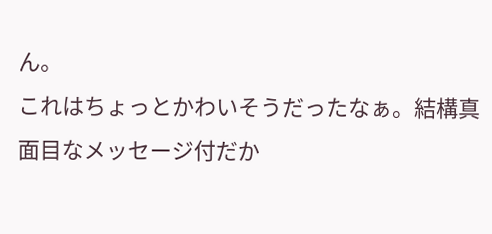ん。
これはちょっとかわいそうだったなぁ。結構真面目なメッセージ付だか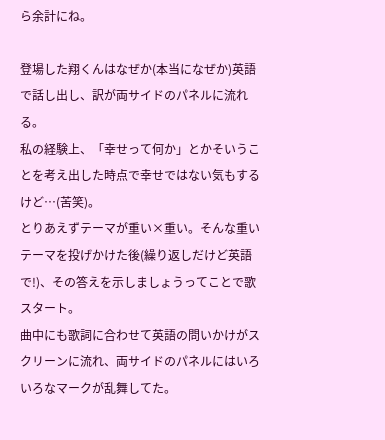ら余計にね。

登場した翔くんはなぜか(本当になぜか)英語で話し出し、訳が両サイドのパネルに流れる。
私の経験上、「幸せって何か」とかそいうことを考え出した時点で幸せではない気もするけど…(苦笑)。
とりあえずテーマが重い×重い。そんな重いテーマを投げかけた後(繰り返しだけど英語で!)、その答えを示しましょうってことで歌スタート。
曲中にも歌詞に合わせて英語の問いかけがスクリーンに流れ、両サイドのパネルにはいろいろなマークが乱舞してた。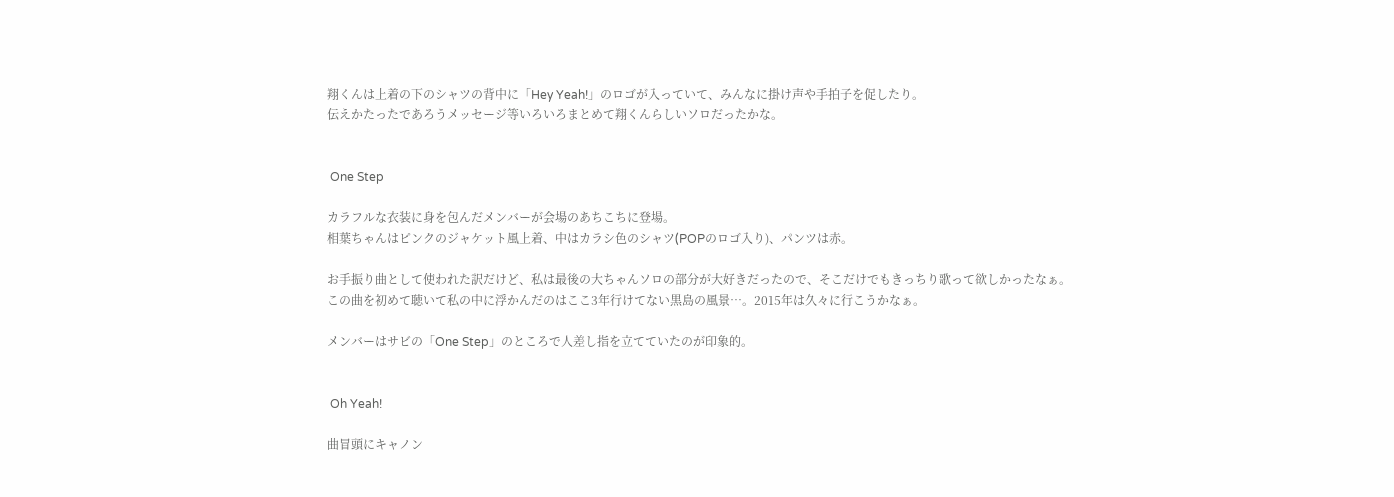翔くんは上着の下のシャツの背中に「Hey Yeah!」のロゴが入っていて、みんなに掛け声や手拍子を促したり。
伝えかたったであろうメッセージ等いろいろまとめて翔くんらしいソロだったかな。


 One Step

カラフルな衣装に身を包んだメンバーが会場のあちこちに登場。
相葉ちゃんはピンクのジャケット風上着、中はカラシ色のシャツ(POPのロゴ入り)、パンツは赤。

お手振り曲として使われた訳だけど、私は最後の大ちゃんソロの部分が大好きだったので、そこだけでもきっちり歌って欲しかったなぁ。
この曲を初めて聴いて私の中に浮かんだのはここ3年行けてない黒島の風景…。2015年は久々に行こうかなぁ。

メンバーはサビの「One Step」のところで人差し指を立てていたのが印象的。


 Oh Yeah!

曲冒頭にキャノン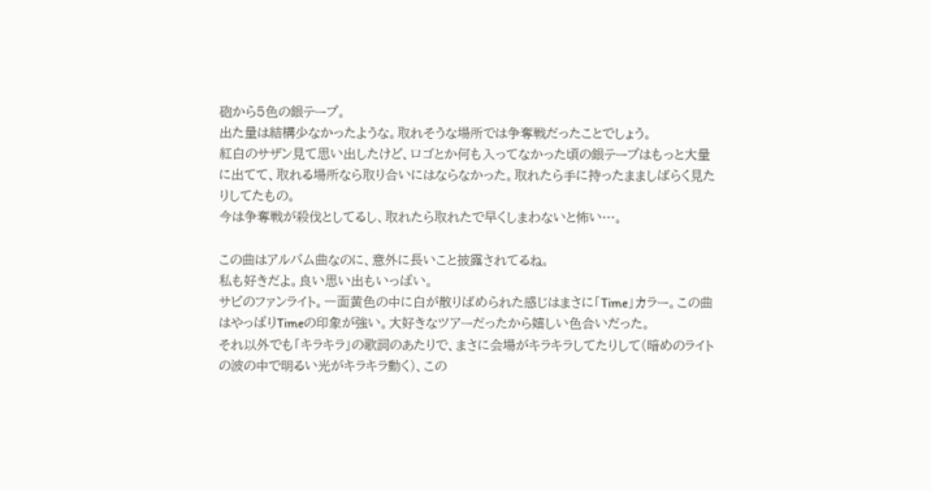砲から5色の銀テープ。
出た量は結構少なかったような。取れそうな場所では争奪戦だったことでしょう。
紅白のサザン見て思い出したけど、ロゴとか何も入ってなかった頃の銀テープはもっと大量に出てて、取れる場所なら取り合いにはならなかった。取れたら手に持ったまましばらく見たりしてたもの。
今は争奪戦が殺伐としてるし、取れたら取れたで早くしまわないと怖い…。

この曲はアルバム曲なのに、意外に長いこと披露されてるね。
私も好きだよ。良い思い出もいっぱい。
サビのファンライト。一面黄色の中に白が散りばめられた感じはまさに「Time」カラー。この曲はやっぱりTimeの印象が強い。大好きなツアーだったから嬉しい色合いだった。
それ以外でも「キラキラ」の歌詞のあたりで、まさに会場がキラキラしてたりして(暗めのライトの波の中で明るい光がキラキラ動く)、この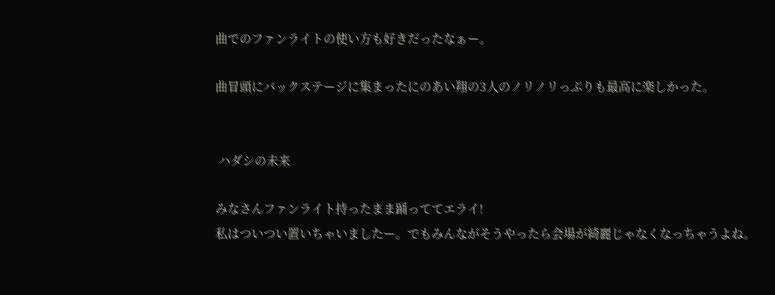曲でのファンライトの使い方も好きだったなぁー。

曲冒頭にバックステージに集まったにのあい翔の3人のノリノリっぷりも最高に楽しかった。


 ハダシの未来

みなさんファンライト持ったまま踊っててエライ!
私はついつい置いちゃいましたー。でもみんながそうやったら会場が綺麗じゃなくなっちゃうよね。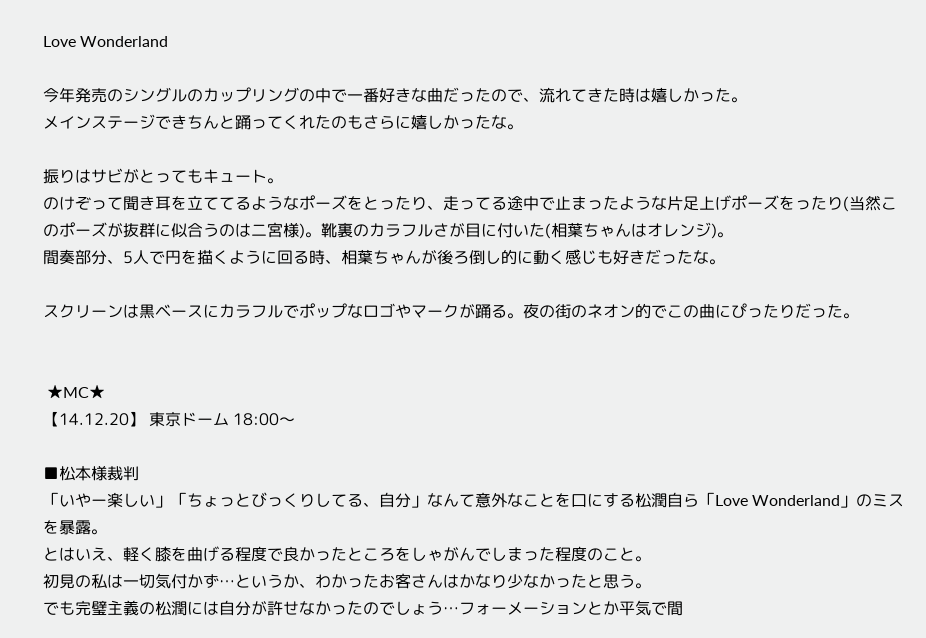Love Wonderland

今年発売のシングルのカップリングの中で一番好きな曲だったので、流れてきた時は嬉しかった。
メインステージできちんと踊ってくれたのもさらに嬉しかったな。

振りはサビがとってもキュート。
のけぞって聞き耳を立ててるようなポーズをとったり、走ってる途中で止まったような片足上げポーズをったり(当然このポーズが抜群に似合うのは二宮様)。靴裏のカラフルさが目に付いた(相葉ちゃんはオレンジ)。
間奏部分、5人で円を描くように回る時、相葉ちゃんが後ろ倒し的に動く感じも好きだったな。

スクリーンは黒ベースにカラフルでポップなロゴやマークが踊る。夜の街のネオン的でこの曲にぴったりだった。


 ★MC★
【14.12.20】 東京ドーム 18:00〜

■松本様裁判
「いやー楽しい」「ちょっとびっくりしてる、自分」なんて意外なことを口にする松潤自ら「Love Wonderland」のミスを暴露。
とはいえ、軽く膝を曲げる程度で良かったところをしゃがんでしまった程度のこと。
初見の私は一切気付かず…というか、わかったお客さんはかなり少なかったと思う。
でも完璧主義の松潤には自分が許せなかったのでしょう…フォーメーションとか平気で間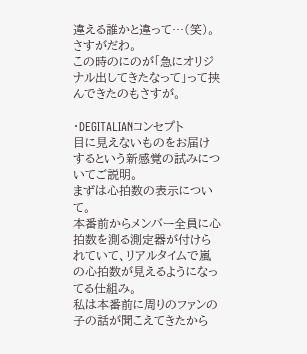違える誰かと違って…(笑)。さすがだわ。
この時のにのが「急にオリジナル出してきたなって」って挟んできたのもさすが。

・DEGITALIANコンセプト
目に見えないものをお届けするという新感覚の試みについてご説明。
まずは心拍数の表示について。
本番前からメンバー全員に心拍数を測る測定器が付けられていて、リアルタイムで嵐の心拍数が見えるようになってる仕組み。
私は本番前に周りのファンの子の話が聞こえてきたから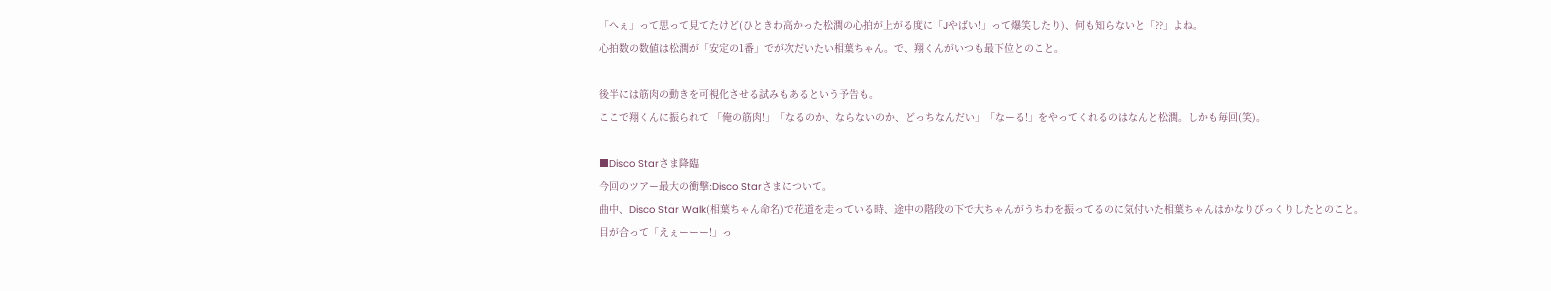「へぇ」って思って見てたけど(ひときわ高かった松潤の心拍が上がる度に「Jやばい!」って爆笑したり)、何も知らないと「??」よね。
心拍数の数値は松潤が「安定の1番」でが次だいたい相葉ちゃん。で、翔くんがいつも最下位とのこと。

後半には筋肉の動きを可視化させる試みもあるという予告も。
ここで翔くんに振られて 「俺の筋肉!」「なるのか、ならないのか、どっちなんだい」「なーる!」をやってくれるのはなんと松潤。しかも毎回(笑)。

■Disco Starさま降臨
今回のツアー最大の衝撃:Disco Starさまについて。
曲中、Disco Star Walk(相葉ちゃん命名)で花道を走っている時、途中の階段の下で大ちゃんがうちわを振ってるのに気付いた相葉ちゃんはかなりびっくりしたとのこと。
目が合って「えぇーーー!」っ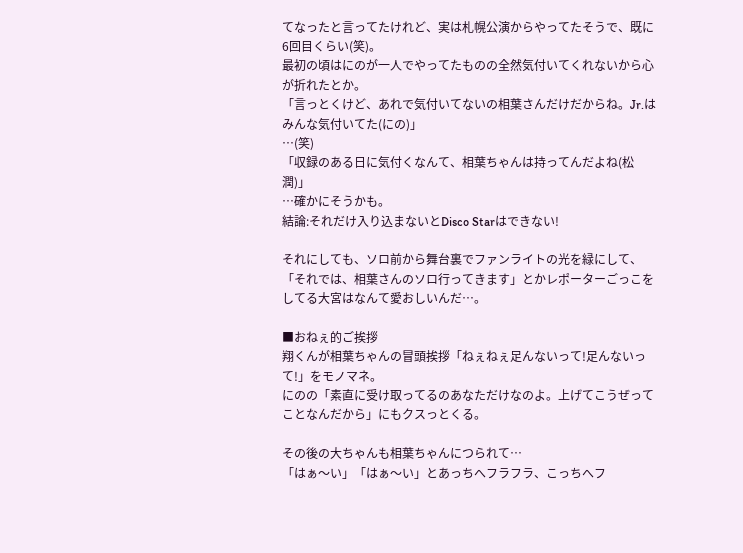てなったと言ってたけれど、実は札幌公演からやってたそうで、既に6回目くらい(笑)。
最初の頃はにのが一人でやってたものの全然気付いてくれないから心が折れたとか。
「言っとくけど、あれで気付いてないの相葉さんだけだからね。Jr.はみんな気付いてた(にの)」
…(笑)
「収録のある日に気付くなんて、相葉ちゃんは持ってんだよね(松潤)」
…確かにそうかも。
結論:それだけ入り込まないとDisco Starはできない!

それにしても、ソロ前から舞台裏でファンライトの光を緑にして、「それでは、相葉さんのソロ行ってきます」とかレポーターごっこをしてる大宮はなんて愛おしいんだ…。

■おねぇ的ご挨拶
翔くんが相葉ちゃんの冒頭挨拶「ねぇねぇ足んないって!足んないって!」をモノマネ。
にのの「素直に受け取ってるのあなただけなのよ。上げてこうぜってことなんだから」にもクスっとくる。

その後の大ちゃんも相葉ちゃんにつられて…
「はぁ〜い」「はぁ〜い」とあっちへフラフラ、こっちへフ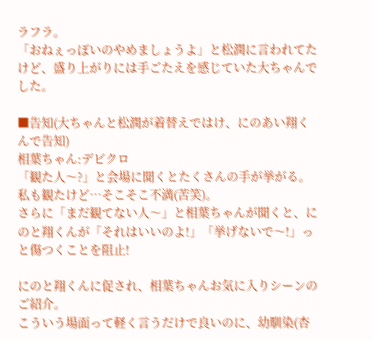ラフラ。
「おねぇっぽいのやめましょうよ」と松潤に言われてたけど、盛り上がりには手ごたえを感じていた大ちゃんでした。

■告知(大ちゃんと松潤が着替えではけ、にのあい翔くんで告知)
相葉ちゃん:デビクロ
「観た人〜?」と会場に聞くとたくさんの手が挙がる。
私も観たけど…そこそこ不満(苦笑)。
さらに「まだ観てない人〜」と相葉ちゃんが聞くと、にのと翔くんが「それはいいのよ!」「挙げないで〜!」っと傷つくことを阻止!

にのと翔くんに促され、相葉ちゃんお気に入りシーンのご紹介。
こういう場面って軽く言うだけで良いのに、幼馴染(杏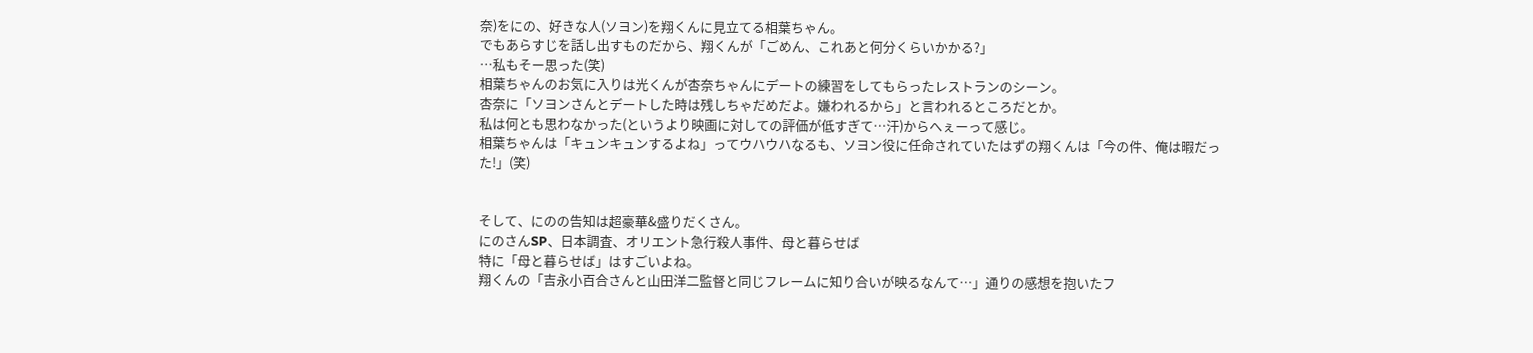奈)をにの、好きな人(ソヨン)を翔くんに見立てる相葉ちゃん。
でもあらすじを話し出すものだから、翔くんが「ごめん、これあと何分くらいかかる?」
…私もそー思った(笑)
相葉ちゃんのお気に入りは光くんが杏奈ちゃんにデートの練習をしてもらったレストランのシーン。
杏奈に「ソヨンさんとデートした時は残しちゃだめだよ。嫌われるから」と言われるところだとか。
私は何とも思わなかった(というより映画に対しての評価が低すぎて…汗)からへぇーって感じ。
相葉ちゃんは「キュンキュンするよね」ってウハウハなるも、ソヨン役に任命されていたはずの翔くんは「今の件、俺は暇だった!」(笑)


そして、にのの告知は超豪華&盛りだくさん。
にのさんSP、日本調査、オリエント急行殺人事件、母と暮らせば
特に「母と暮らせば」はすごいよね。
翔くんの「吉永小百合さんと山田洋二監督と同じフレームに知り合いが映るなんて…」通りの感想を抱いたフ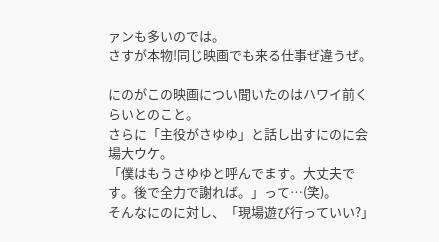ァンも多いのでは。
さすが本物!同じ映画でも来る仕事ぜ違うぜ。

にのがこの映画につい聞いたのはハワイ前くらいとのこと。
さらに「主役がさゆゆ」と話し出すにのに会場大ウケ。
「僕はもうさゆゆと呼んでます。大丈夫です。後で全力で謝れば。」って…(笑)。
そんなにのに対し、「現場遊び行っていい?」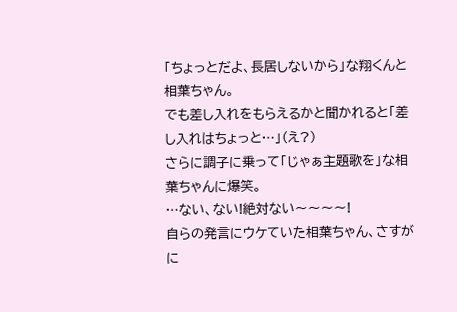「ちょっとだよ、長居しないから」な翔くんと相葉ちゃん。
でも差し入れをもらえるかと聞かれると「差し入れはちょっと…」(え?)
さらに調子に乗って「じゃぁ主題歌を」な相葉ちゃんに爆笑。
…ない、ない!絶対ない〜〜〜〜!
自らの発言にウケていた相葉ちゃん、さすがに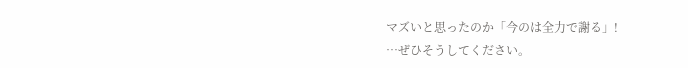マズいと思ったのか「今のは全力で謝る」!
…ぜひそうしてください。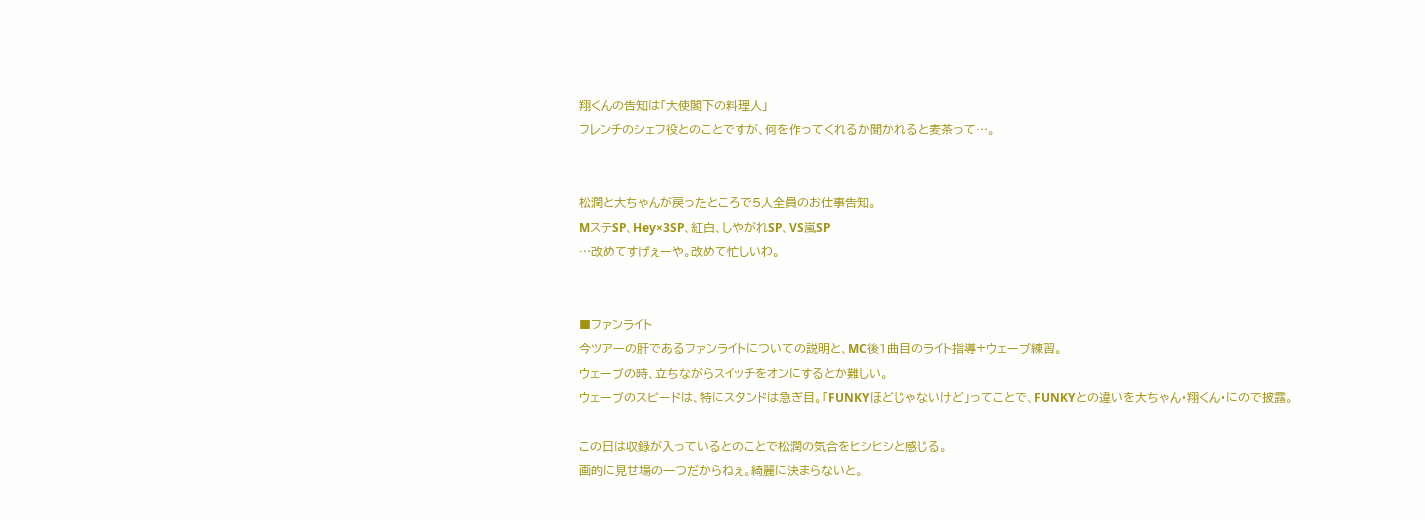翔くんの告知は「大使閣下の料理人」
フレンチのシェフ役とのことですが、何を作ってくれるか聞かれると麦茶って…。


松潤と大ちゃんが戻ったところで5人全員のお仕事告知。
MステSP、Hey×3SP、紅白、しやがれSP、VS嵐SP
…改めてすげぇーや。改めて忙しいわ。


■ファンライト
今ツアーの肝であるファンライトについての説明と、MC後1曲目のライト指導+ウェーブ練習。
ウェーブの時、立ちながらスイッチをオンにするとか難しい。
ウェーブのスピードは、特にスタンドは急ぎ目。「FUNKYほどじゃないけど」ってことで、FUNKYとの違いを大ちゃん・翔くん・にので披露。

この日は収録が入っているとのことで松潤の気合をヒシヒシと感じる。
画的に見せ場の一つだからねぇ。綺麗に決まらないと。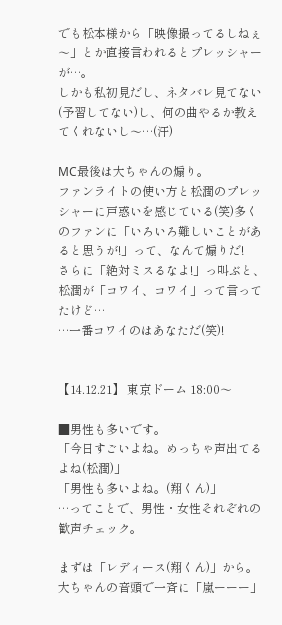でも松本様から「映像撮ってるしねぇ〜」とか直接言われるとプレッシャーが…。
しかも私初見だし、ネタバレ見てない(予習してない)し、何の曲やるか教えてくれないし〜…(汗)

MC最後は大ちゃんの煽り。
ファンライトの使い方と松潤のプレッシャーに戸惑いを感じている(笑)多くのファンに「いろいろ難しいことがあると思うが!」って、なんて煽りだ!
さらに「絶対ミスるなよ!」っ叫ぶと、松潤が「コワイ、コワイ」って言ってたけど…
…一番コワイのはあなただ(笑)!


【14.12.21】 東京ドーム 18:00〜

■男性も多いです。
「今日すごいよね。めっちゃ声出てるよね(松潤)」
「男性も多いよね。(翔くん)」
…ってことで、男性・女性それぞれの歓声チェック。

まずは「レディース(翔くん)」から。
大ちゃんの音頭で一斉に「嵐ーーー」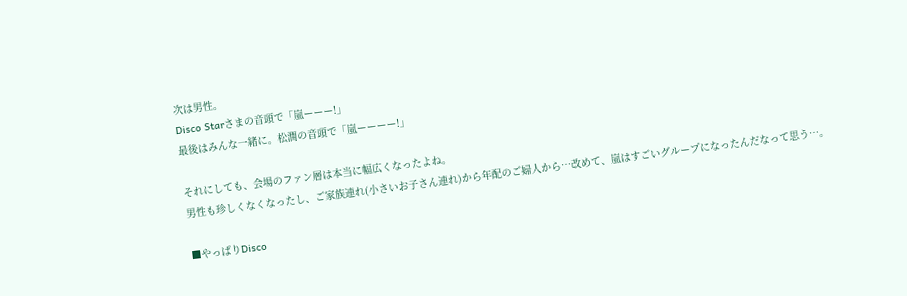次は男性。
Disco Starさまの音頭で「嵐ーーー!」
最後はみんな一緒に。松潤の音頭で「嵐ーーーー!」

それにしても、会場のファン層は本当に幅広くなったよね。
男性も珍しくなくなったし、ご家族連れ(小さいお子さん連れ)から年配のご婦人から…改めて、嵐はすごいグループになったんだなって思う…。

■やっぱりDisco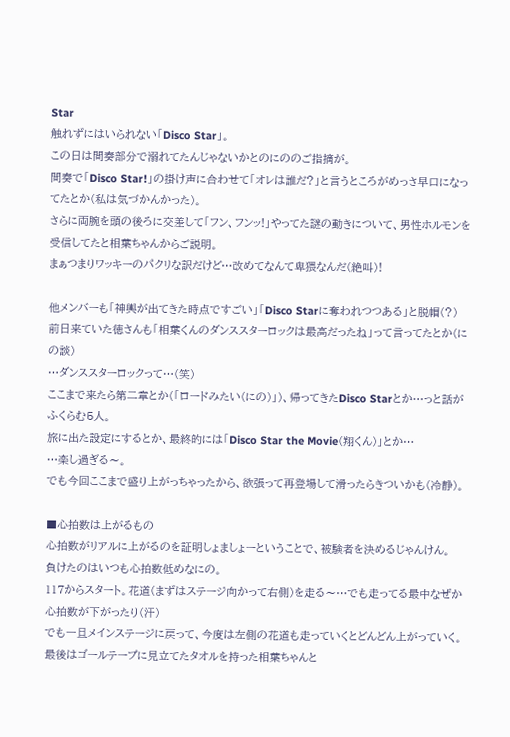Star
触れずにはいられない「Disco Star」。
この日は間奏部分で溺れてたんじゃないかとのにののご指摘が。
間奏で「Disco Star!」の掛け声に合わせて「オレは誰だ?」と言うところがめっさ早口になってたとか(私は気づかんかった)。
さらに両腕を頭の後ろに交差して「フン、フンッ!」やってた謎の動きについて、男性ホルモンを受信してたと相葉ちゃんからご説明。
まぁつまりワッキーのパクリな訳だけど…改めてなんて卑猥なんだ(絶叫)!

他メンバーも「神輿が出てきた時点ですごい」「Disco Starに奪われつつある」と脱帽(?)
前日来ていた徳さんも「相葉くんのダンススターロックは最高だったね」って言ってたとか(にの談)
…ダンススターロックって…(笑)
ここまで来たら第二章とか(「ロードみたい(にの)」)、帰ってきたDisco Starとか…っと話がふくらむ5人。
旅に出た設定にするとか、最終的には「Disco Star the Movie(翔くん)」とか…
…楽し過ぎる〜。
でも今回ここまで盛り上がっちゃったから、欲張って再登場して滑ったらきついかも(冷静)。

■心拍数は上がるもの
心拍数がリアルに上がるのを証明しょましょーということで、被験者を決めるじゃんけん。
負けたのはいつも心拍数低めなにの。
117からスタート。花道(まずはステージ向かって右側)を走る〜…でも走ってる最中なぜか心拍数が下がったり(汗)
でも一旦メインステージに戻って、今度は左側の花道も走っていくとどんどん上がっていく。
最後はゴールテープに見立てたタオルを持った相葉ちゃんと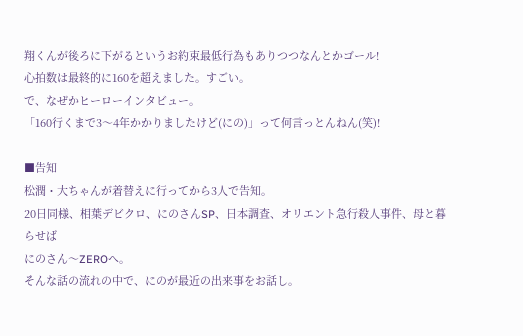翔くんが後ろに下がるというお約束最低行為もありつつなんとかゴール!
心拍数は最終的に160を超えました。すごい。
で、なぜかヒーローインタビュー。
「160行くまで3〜4年かかりましたけど(にの)」って何言っとんねん(笑)!

■告知
松潤・大ちゃんが着替えに行ってから3人で告知。
20日同様、相葉デビクロ、にのさんSP、日本調査、オリエント急行殺人事件、母と暮らせば
にのさん〜ZEROへ。
そんな話の流れの中で、にのが最近の出来事をお話し。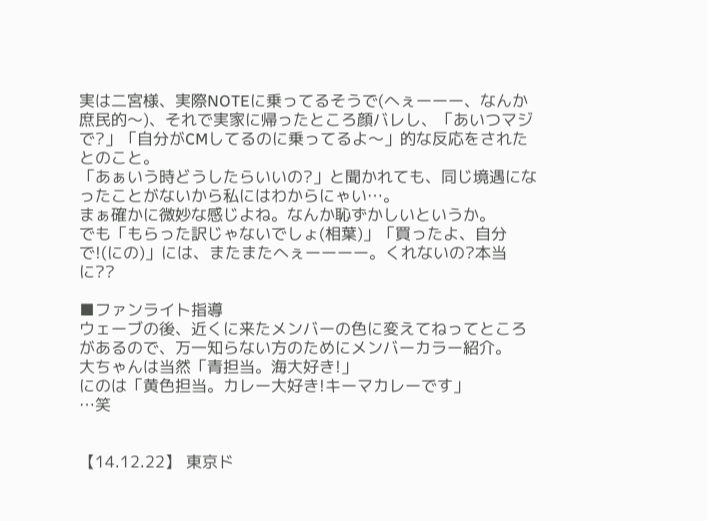実は二宮様、実際NOTEに乗ってるそうで(へぇーーー、なんか庶民的〜)、それで実家に帰ったところ顔バレし、「あいつマジで?」「自分がCMしてるのに乗ってるよ〜」的な反応をされたとのこと。
「あぁいう時どうしたらいいの?」と聞かれても、同じ境遇になったことがないから私にはわからにゃい…。
まぁ確かに微妙な感じよね。なんか恥ずかしいというか。
でも「もらった訳じゃないでしょ(相葉)」「買ったよ、自分で!(にの)」には、またまたへぇーーーー。くれないの?本当に??

■ファンライト指導
ウェーブの後、近くに来たメンバーの色に変えてねってところがあるので、万一知らない方のためにメンバーカラー紹介。
大ちゃんは当然「青担当。海大好き!」
にのは「黄色担当。カレー大好き!キーマカレーです」
…笑


【14.12.22】 東京ド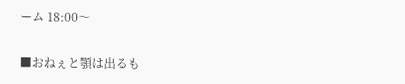ーム 18:00〜

■おねぇと顎は出るも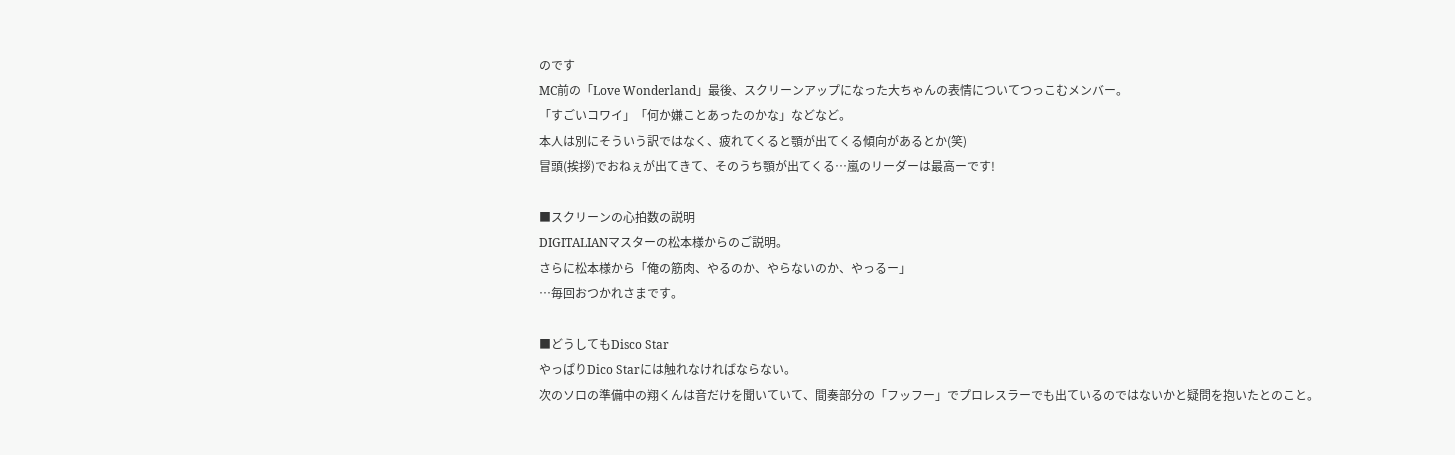のです
MC前の「Love Wonderland」最後、スクリーンアップになった大ちゃんの表情についてつっこむメンバー。
「すごいコワイ」「何か嫌ことあったのかな」などなど。
本人は別にそういう訳ではなく、疲れてくると顎が出てくる傾向があるとか(笑)
冒頭(挨拶)でおねぇが出てきて、そのうち顎が出てくる…嵐のリーダーは最高ーです!

■スクリーンの心拍数の説明
DIGITALIANマスターの松本様からのご説明。
さらに松本様から「俺の筋肉、やるのか、やらないのか、やっるー」
…毎回おつかれさまです。

■どうしてもDisco Star
やっぱりDico Starには触れなければならない。
次のソロの準備中の翔くんは音だけを聞いていて、間奏部分の「フッフー」でプロレスラーでも出ているのではないかと疑問を抱いたとのこと。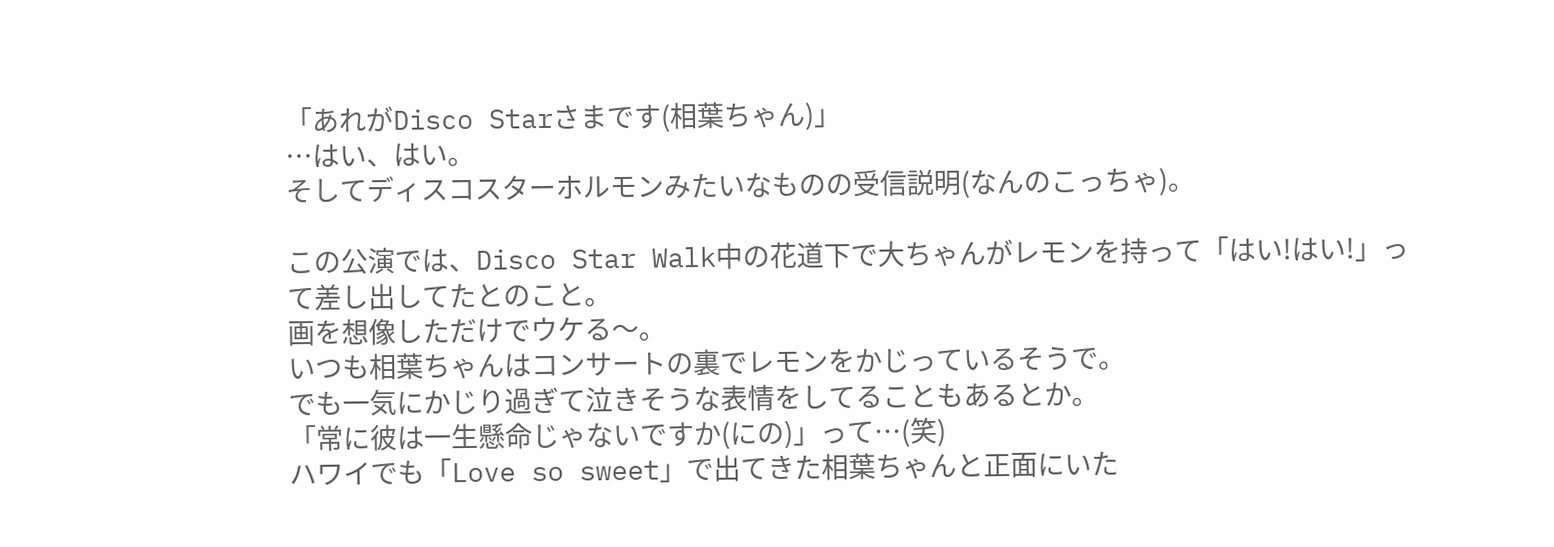「あれがDisco Starさまです(相葉ちゃん)」
…はい、はい。
そしてディスコスターホルモンみたいなものの受信説明(なんのこっちゃ)。

この公演では、Disco Star Walk中の花道下で大ちゃんがレモンを持って「はい!はい!」って差し出してたとのこと。
画を想像しただけでウケる〜。
いつも相葉ちゃんはコンサートの裏でレモンをかじっているそうで。
でも一気にかじり過ぎて泣きそうな表情をしてることもあるとか。
「常に彼は一生懸命じゃないですか(にの)」って…(笑)
ハワイでも「Love so sweet」で出てきた相葉ちゃんと正面にいた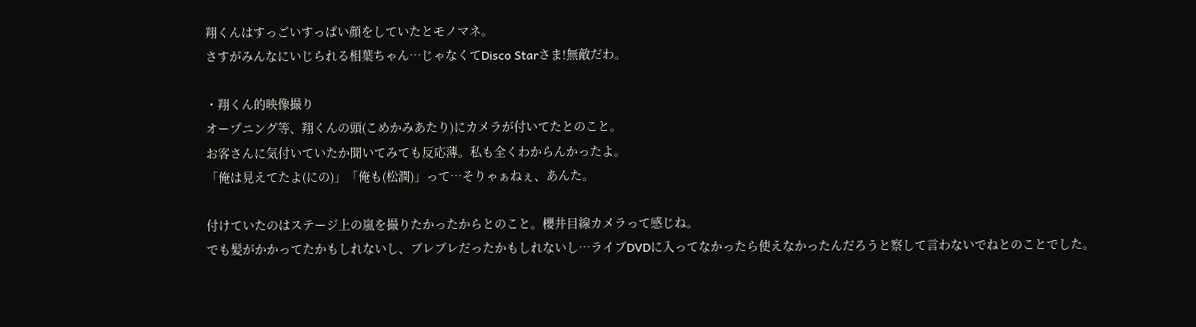翔くんはすっごいすっぱい顔をしていたとモノマネ。
さすがみんなにいじられる相葉ちゃん…じゃなくてDisco Starさま!無敵だわ。

・翔くん的映像撮り
オープニング等、翔くんの頭(こめかみあたり)にカメラが付いてたとのこと。
お客さんに気付いていたか聞いてみても反応薄。私も全くわからんかったよ。
「俺は見えてたよ(にの)」「俺も(松潤)」って…そりゃぁねぇ、あんた。

付けていたのはステージ上の嵐を撮りたかったからとのこと。櫻井目線カメラって感じね。
でも髪がかかってたかもしれないし、ブレブレだったかもしれないし…ライブDVDに入ってなかったら使えなかったんだろうと察して言わないでねとのことでした。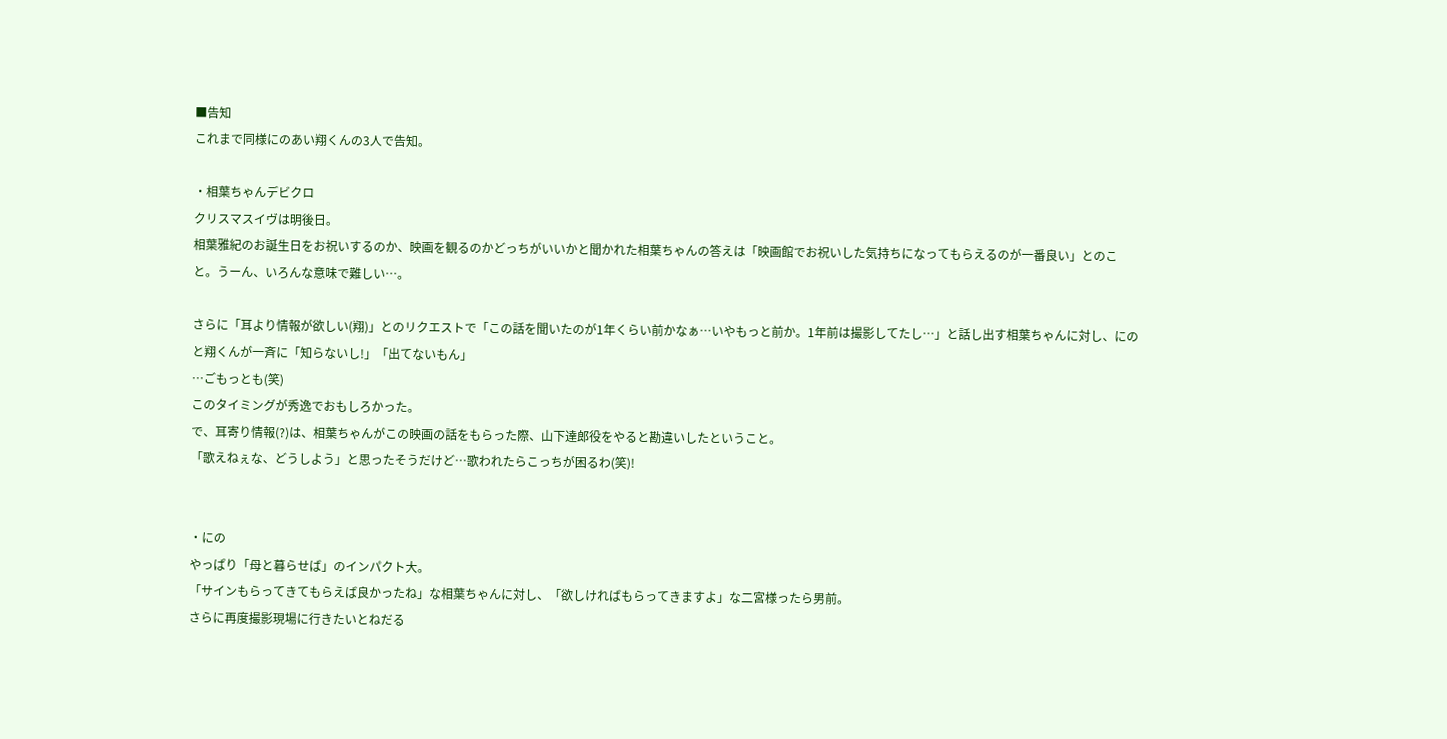■告知
これまで同様にのあい翔くんの3人で告知。

・相葉ちゃんデビクロ
クリスマスイヴは明後日。
相葉雅紀のお誕生日をお祝いするのか、映画を観るのかどっちがいいかと聞かれた相葉ちゃんの答えは「映画館でお祝いした気持ちになってもらえるのが一番良い」とのこと。うーん、いろんな意味で難しい…。

さらに「耳より情報が欲しい(翔)」とのリクエストで「この話を聞いたのが1年くらい前かなぁ…いやもっと前か。1年前は撮影してたし…」と話し出す相葉ちゃんに対し、にのと翔くんが一斉に「知らないし!」「出てないもん」
…ごもっとも(笑)
このタイミングが秀逸でおもしろかった。
で、耳寄り情報(?)は、相葉ちゃんがこの映画の話をもらった際、山下達郎役をやると勘違いしたということ。
「歌えねぇな、どうしよう」と思ったそうだけど…歌われたらこっちが困るわ(笑)!


・にの
やっぱり「母と暮らせば」のインパクト大。
「サインもらってきてもらえば良かったね」な相葉ちゃんに対し、「欲しければもらってきますよ」な二宮様ったら男前。
さらに再度撮影現場に行きたいとねだる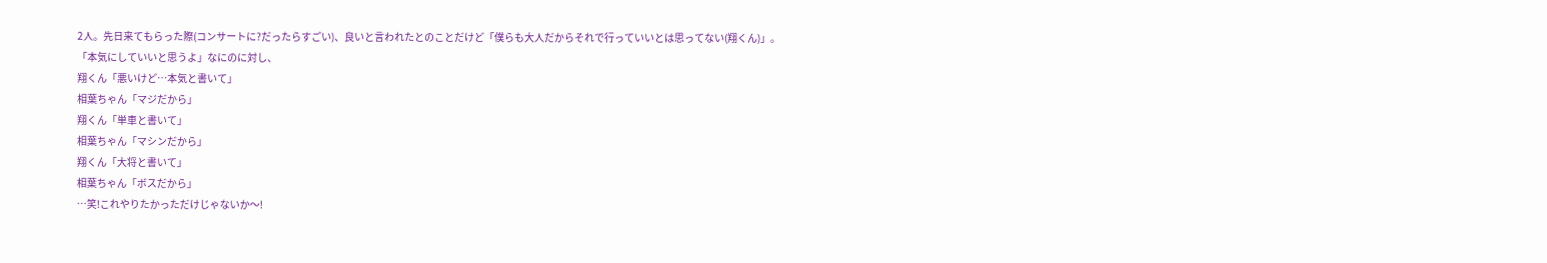2人。先日来てもらった際(コンサートに?だったらすごい)、良いと言われたとのことだけど「僕らも大人だからそれで行っていいとは思ってない(翔くん)」。
「本気にしていいと思うよ」なにのに対し、
翔くん「悪いけど…本気と書いて」
相葉ちゃん「マジだから」
翔くん「単車と書いて」
相葉ちゃん「マシンだから」
翔くん「大将と書いて」
相葉ちゃん「ボスだから」
…笑!これやりたかっただけじゃないか〜!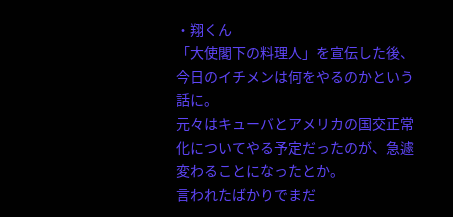・翔くん
「大使閣下の料理人」を宣伝した後、今日のイチメンは何をやるのかという話に。
元々はキューバとアメリカの国交正常化についてやる予定だったのが、急遽変わることになったとか。
言われたばかりでまだ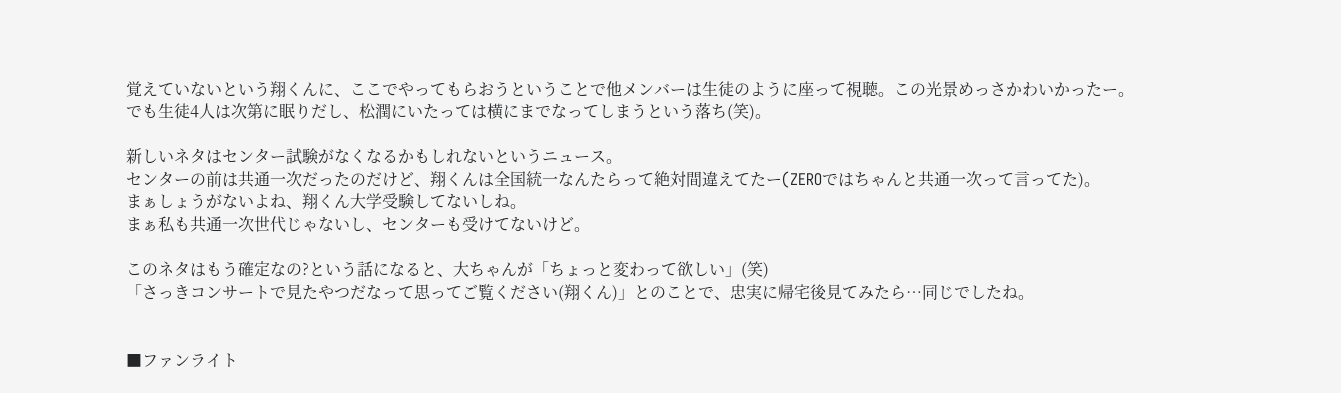覚えていないという翔くんに、ここでやってもらおうということで他メンバーは生徒のように座って視聴。この光景めっさかわいかったー。
でも生徒4人は次第に眠りだし、松潤にいたっては横にまでなってしまうという落ち(笑)。

新しいネタはセンター試験がなくなるかもしれないというニュース。
センターの前は共通一次だったのだけど、翔くんは全国統一なんたらって絶対間違えてたー(ZEROではちゃんと共通一次って言ってた)。
まぁしょうがないよね、翔くん大学受験してないしね。
まぁ私も共通一次世代じゃないし、センターも受けてないけど。

このネタはもう確定なの?という話になると、大ちゃんが「ちょっと変わって欲しい」(笑)
「さっきコンサートで見たやつだなって思ってご覧ください(翔くん)」とのことで、忠実に帰宅後見てみたら…同じでしたね。


■ファンライト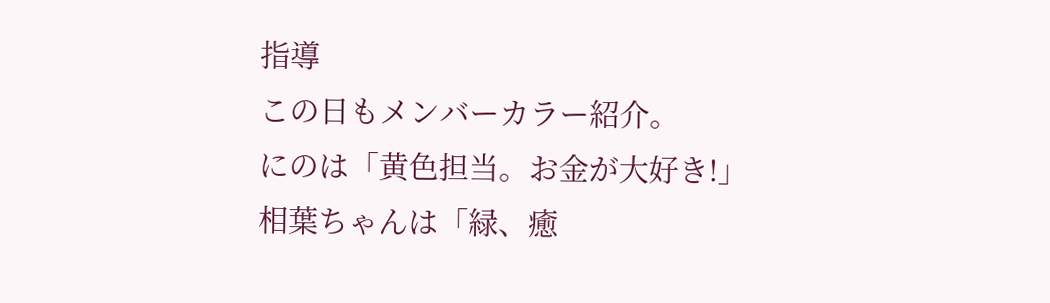指導
この日もメンバーカラー紹介。
にのは「黄色担当。お金が大好き!」
相葉ちゃんは「緑、癒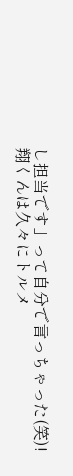し担当です」って自分で言っちゃった(笑)!
翔くんは久々にトルメ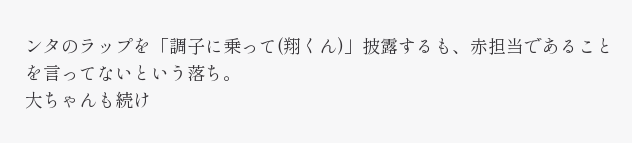ンタのラップを「調子に乗って(翔くん)」披露するも、赤担当であることを言ってないという落ち。
大ちゃんも続け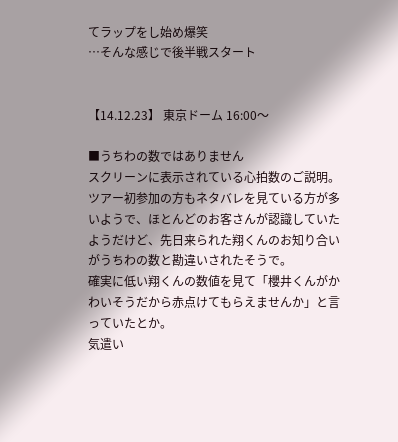てラップをし始め爆笑
…そんな感じで後半戦スタート


【14.12.23】 東京ドーム 16:00〜

■うちわの数ではありません
スクリーンに表示されている心拍数のご説明。
ツアー初参加の方もネタバレを見ている方が多いようで、ほとんどのお客さんが認識していたようだけど、先日来られた翔くんのお知り合いがうちわの数と勘違いされたそうで。
確実に低い翔くんの数値を見て「櫻井くんがかわいそうだから赤点けてもらえませんか」と言っていたとか。
気遣い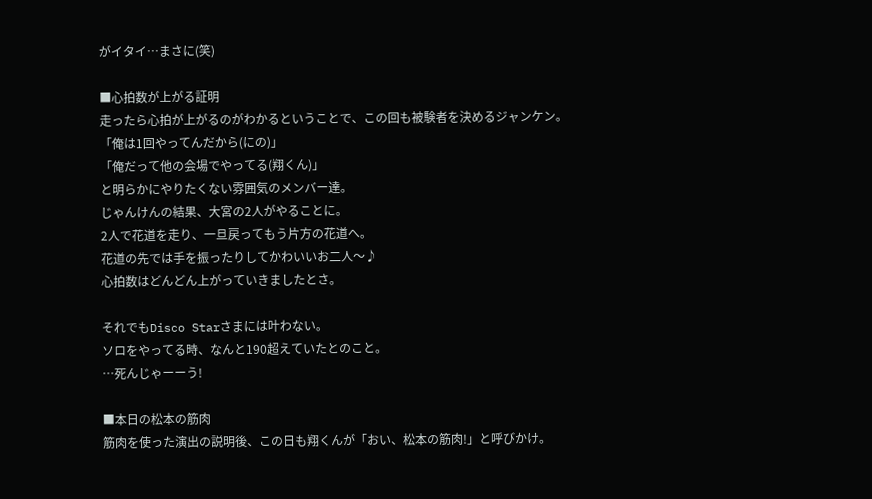がイタイ…まさに(笑)

■心拍数が上がる証明
走ったら心拍が上がるのがわかるということで、この回も被験者を決めるジャンケン。
「俺は1回やってんだから(にの)」
「俺だって他の会場でやってる(翔くん)」
と明らかにやりたくない雰囲気のメンバー達。
じゃんけんの結果、大宮の2人がやることに。
2人で花道を走り、一旦戻ってもう片方の花道へ。
花道の先では手を振ったりしてかわいいお二人〜♪
心拍数はどんどん上がっていきましたとさ。

それでもDisco Starさまには叶わない。
ソロをやってる時、なんと190超えていたとのこと。
…死んじゃーーう!

■本日の松本の筋肉
筋肉を使った演出の説明後、この日も翔くんが「おい、松本の筋肉!」と呼びかけ。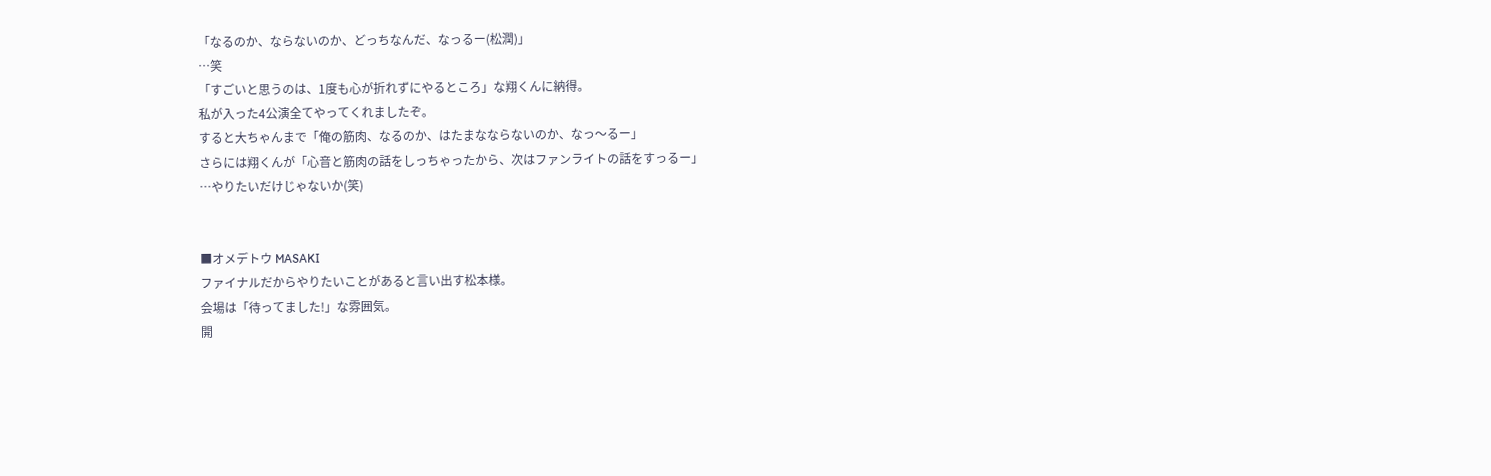「なるのか、ならないのか、どっちなんだ、なっるー(松潤)」
…笑
「すごいと思うのは、1度も心が折れずにやるところ」な翔くんに納得。
私が入った4公演全てやってくれましたぞ。
すると大ちゃんまで「俺の筋肉、なるのか、はたまなならないのか、なっ〜るー」
さらには翔くんが「心音と筋肉の話をしっちゃったから、次はファンライトの話をすっるー」
…やりたいだけじゃないか(笑)


■オメデトウ MASAKI
ファイナルだからやりたいことがあると言い出す松本様。
会場は「待ってました!」な雰囲気。
開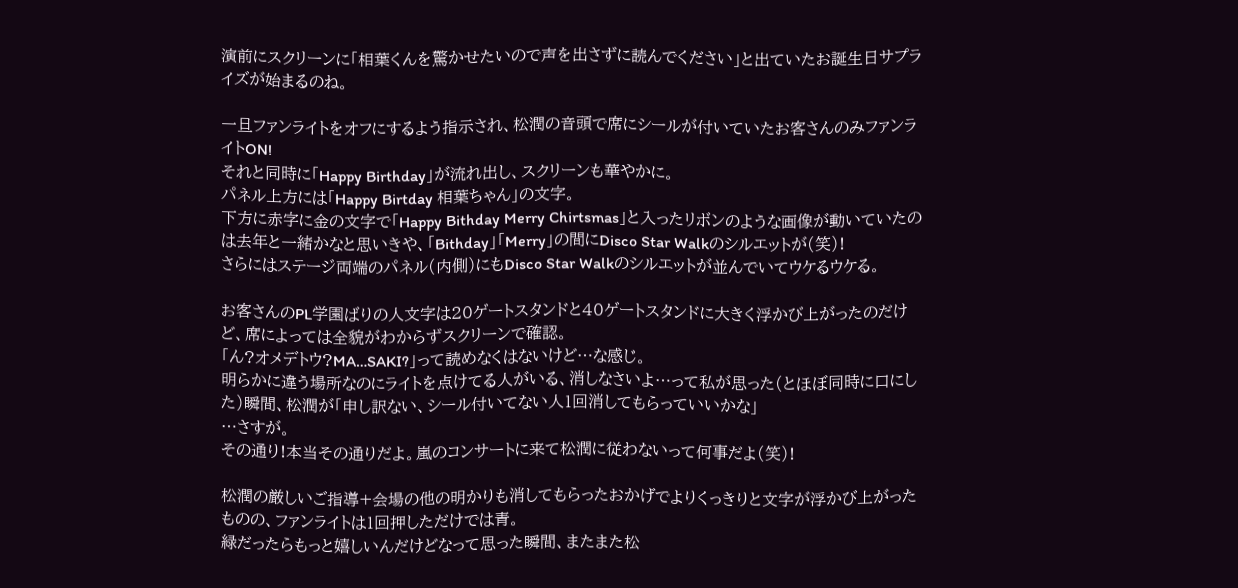演前にスクリーンに「相葉くんを驚かせたいので声を出さずに読んでください」と出ていたお誕生日サプライズが始まるのね。

一旦ファンライトをオフにするよう指示され、松潤の音頭で席にシールが付いていたお客さんのみファンライトON!
それと同時に「Happy Birthday」が流れ出し、スクリーンも華やかに。
パネル上方には「Happy Birtday 相葉ちゃん」の文字。
下方に赤字に金の文字で「Happy Bithday Merry Chirtsmas」と入ったリボンのような画像が動いていたのは去年と一緒かなと思いきや、「Bithday」「Merry」の間にDisco Star Walkのシルエットが(笑)!
さらにはステージ両端のパネル(内側)にもDisco Star Walkのシルエットが並んでいてウケるウケる。

お客さんのPL学園ばりの人文字は20ゲートスタンドと40ゲートスタンドに大きく浮かび上がったのだけど、席によっては全貌がわからずスクリーンで確認。
「ん?オメデトウ?MA…SAKI?」って読めなくはないけど…な感じ。
明らかに違う場所なのにライトを点けてる人がいる、消しなさいよ…って私が思った(とほぼ同時に口にした)瞬間、松潤が「申し訳ない、シール付いてない人1回消してもらっていいかな」
…さすが。
その通り!本当その通りだよ。嵐のコンサートに来て松潤に従わないって何事だよ(笑)!

松潤の厳しいご指導+会場の他の明かりも消してもらったおかげでよりくっきりと文字が浮かび上がったものの、ファンライトは1回押しただけでは青。
緑だったらもっと嬉しいんだけどなって思った瞬間、またまた松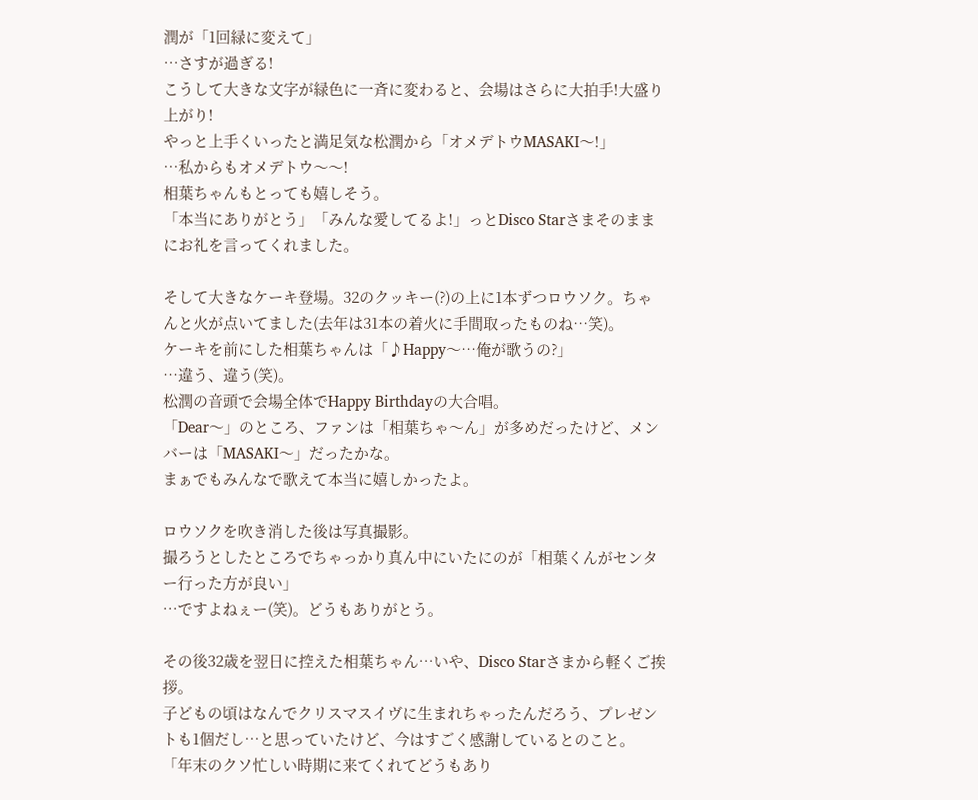潤が「1回緑に変えて」
…さすが過ぎる!
こうして大きな文字が緑色に一斉に変わると、会場はさらに大拍手!大盛り上がり!
やっと上手くいったと満足気な松潤から「オメデトウMASAKI〜!」
…私からもオメデトウ〜〜!
相葉ちゃんもとっても嬉しそう。
「本当にありがとう」「みんな愛してるよ!」っとDisco Starさまそのままにお礼を言ってくれました。

そして大きなケーキ登場。32のクッキー(?)の上に1本ずつロウソク。ちゃんと火が点いてました(去年は31本の着火に手間取ったものね…笑)。
ケーキを前にした相葉ちゃんは「♪Happy〜…俺が歌うの?」
…違う、違う(笑)。
松潤の音頭で会場全体でHappy Birthdayの大合唱。
「Dear〜」のところ、ファンは「相葉ちゃ〜ん」が多めだったけど、メンバーは「MASAKI〜」だったかな。
まぁでもみんなで歌えて本当に嬉しかったよ。

ロウソクを吹き消した後は写真撮影。
撮ろうとしたところでちゃっかり真ん中にいたにのが「相葉くんがセンター行った方が良い」
…ですよねぇー(笑)。どうもありがとう。

その後32歳を翌日に控えた相葉ちゃん…いや、Disco Starさまから軽くご挨拶。
子どもの頃はなんでクリスマスイヴに生まれちゃったんだろう、プレゼントも1個だし…と思っていたけど、今はすごく感謝しているとのこと。
「年末のクソ忙しい時期に来てくれてどうもあり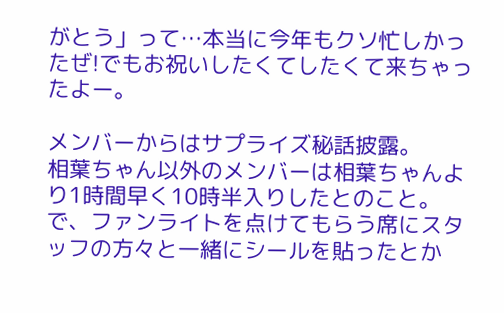がとう」って…本当に今年もクソ忙しかったぜ!でもお祝いしたくてしたくて来ちゃったよー。

メンバーからはサプライズ秘話披露。
相葉ちゃん以外のメンバーは相葉ちゃんより1時間早く10時半入りしたとのこと。
で、ファンライトを点けてもらう席にスタッフの方々と一緒にシールを貼ったとか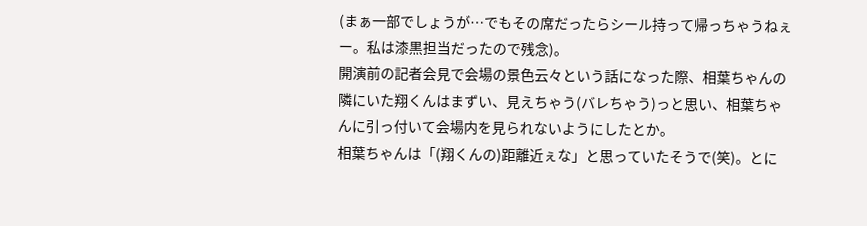(まぁ一部でしょうが…でもその席だったらシール持って帰っちゃうねぇー。私は漆黒担当だったので残念)。
開演前の記者会見で会場の景色云々という話になった際、相葉ちゃんの隣にいた翔くんはまずい、見えちゃう(バレちゃう)っと思い、相葉ちゃんに引っ付いて会場内を見られないようにしたとか。
相葉ちゃんは「(翔くんの)距離近ぇな」と思っていたそうで(笑)。とに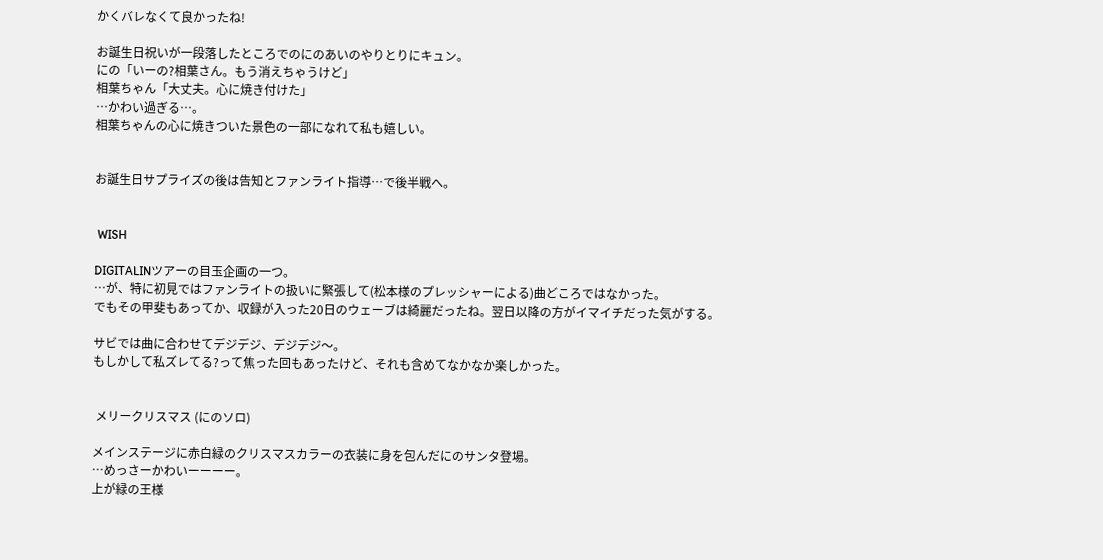かくバレなくて良かったね!

お誕生日祝いが一段落したところでのにのあいのやりとりにキュン。
にの「いーの?相葉さん。もう消えちゃうけど」
相葉ちゃん「大丈夫。心に焼き付けた」
…かわい過ぎる…。
相葉ちゃんの心に焼きついた景色の一部になれて私も嬉しい。


お誕生日サプライズの後は告知とファンライト指導…で後半戦へ。


 WISH

DIGITALINツアーの目玉企画の一つ。
…が、特に初見ではファンライトの扱いに緊張して(松本様のプレッシャーによる)曲どころではなかった。
でもその甲斐もあってか、収録が入った20日のウェーブは綺麗だったね。翌日以降の方がイマイチだった気がする。

サビでは曲に合わせてデジデジ、デジデジ〜。
もしかして私ズレてる?って焦った回もあったけど、それも含めてなかなか楽しかった。


 メリークリスマス (にのソロ)

メインステージに赤白緑のクリスマスカラーの衣装に身を包んだにのサンタ登場。
…めっさーかわいーーーー。
上が緑の王様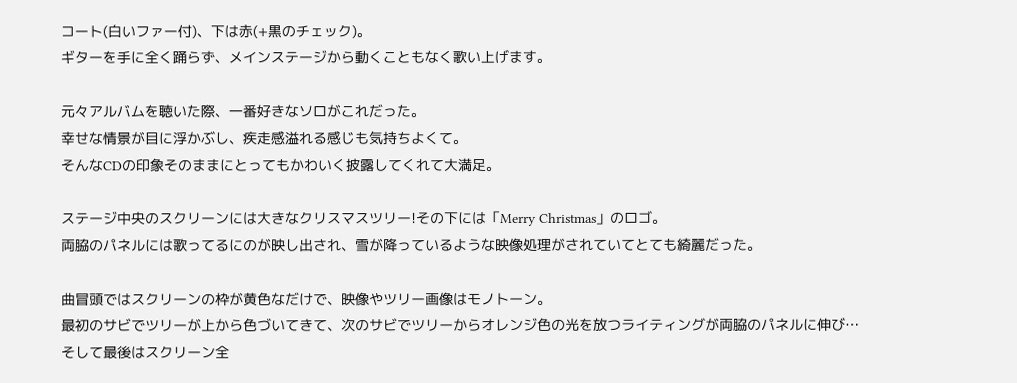コート(白いファー付)、下は赤(+黒のチェック)。
ギターを手に全く踊らず、メインステージから動くこともなく歌い上げます。

元々アルバムを聴いた際、一番好きなソロがこれだった。
幸せな情景が目に浮かぶし、疾走感溢れる感じも気持ちよくて。
そんなCDの印象そのままにとってもかわいく披露してくれて大満足。

ステージ中央のスクリーンには大きなクリスマスツリー!その下には「Merry Christmas」のロゴ。
両脇のパネルには歌ってるにのが映し出され、雪が降っているような映像処理がされていてとても綺麗だった。

曲冒頭ではスクリーンの枠が黄色なだけで、映像やツリー画像はモノトーン。
最初のサビでツリーが上から色づいてきて、次のサビでツリーからオレンジ色の光を放つライティングが両脇のパネルに伸び…
そして最後はスクリーン全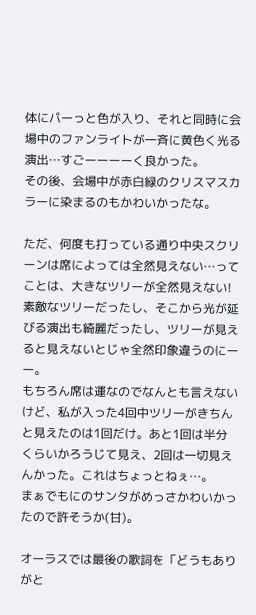体にパーっと色が入り、それと同時に会場中のファンライトが一斉に黄色く光る演出…すごーーーーく良かった。
その後、会場中が赤白緑のクリスマスカラーに染まるのもかわいかったな。

ただ、何度も打っている通り中央スクリーンは席によっては全然見えない…ってことは、大きなツリーが全然見えない!
素敵なツリーだったし、そこから光が延びる演出も綺麗だったし、ツリーが見えると見えないとじゃ全然印象違うのにーー。
もちろん席は運なのでなんとも言えないけど、私が入った4回中ツリーがきちんと見えたのは1回だけ。あと1回は半分くらいかろうじて見え、2回は一切見えんかった。これはちょっとねぇ…。
まぁでもにのサンタがめっさかわいかったので許そうか(甘)。

オーラスでは最後の歌詞を「どうもありがと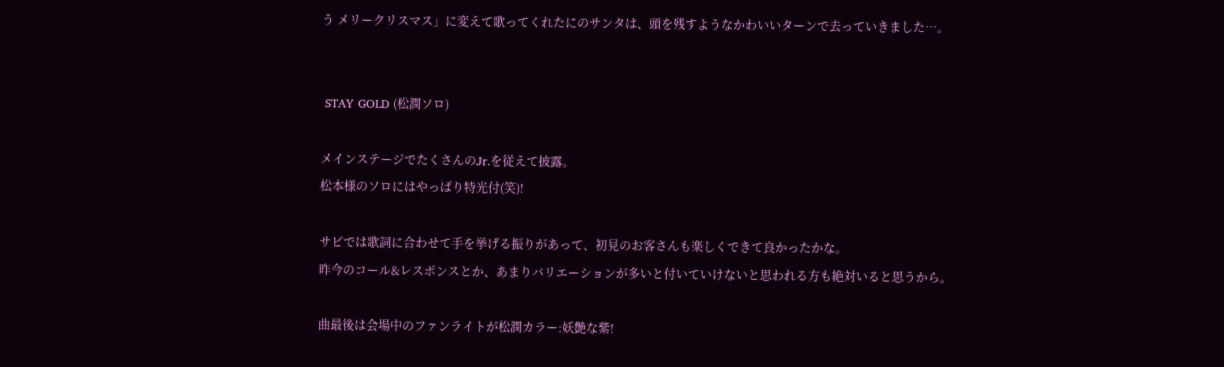う メリークリスマス」に変えて歌ってくれたにのサンタは、頭を残すようなかわいいターンで去っていきました…。


 STAY GOLD (松潤ソロ)

メインステージでたくさんのJr.を従えて披露。
松本様のソロにはやっぱり特光付(笑)!

サビでは歌詞に合わせて手を挙げる振りがあって、初見のお客さんも楽しくできて良かったかな。
昨今のコール&レスポンスとか、あまりバリエーションが多いと付いていけないと思われる方も絶対いると思うから。

曲最後は会場中のファンライトが松潤カラー:妖艶な紫!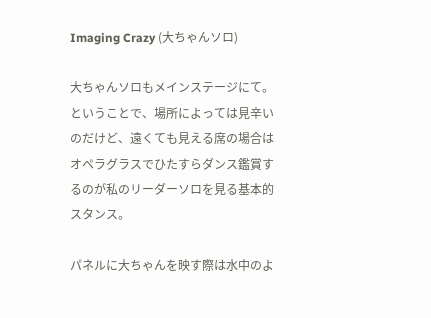Imaging Crazy (大ちゃんソロ)

大ちゃんソロもメインステージにて。
ということで、場所によっては見辛いのだけど、遠くても見える席の場合はオペラグラスでひたすらダンス鑑賞するのが私のリーダーソロを見る基本的スタンス。

パネルに大ちゃんを映す際は水中のよ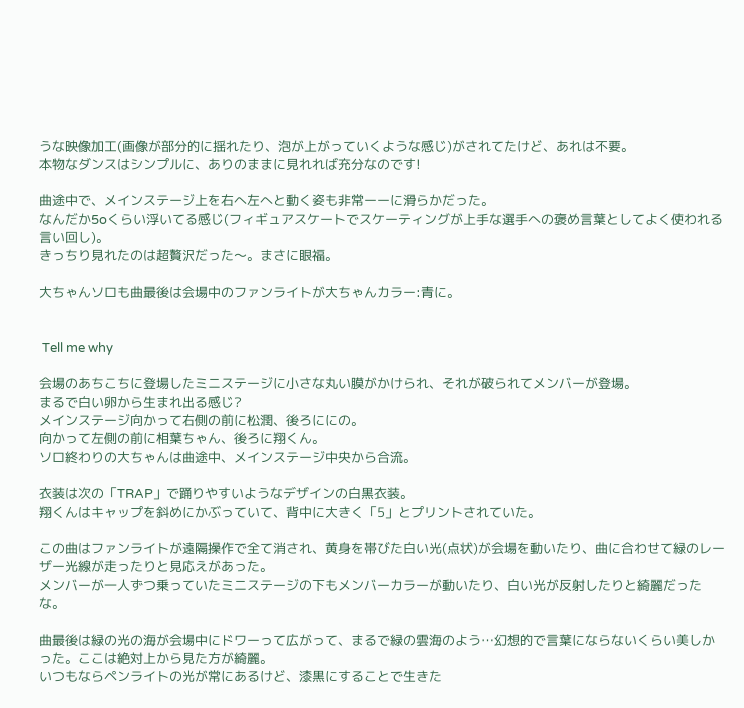うな映像加工(画像が部分的に揺れたり、泡が上がっていくような感じ)がされてたけど、あれは不要。
本物なダンスはシンプルに、ありのままに見れれば充分なのです!

曲途中で、メインステージ上を右へ左へと動く姿も非常ーーに滑らかだった。
なんだか5oくらい浮いてる感じ(フィギュアスケートでスケーティングが上手な選手への褒め言葉としてよく使われる言い回し)。
きっちり見れたのは超贅沢だった〜。まさに眼福。

大ちゃんソロも曲最後は会場中のファンライトが大ちゃんカラー:青に。


 Tell me why

会場のあちこちに登場したミニステージに小さな丸い膜がかけられ、それが破られてメンバーが登場。
まるで白い卵から生まれ出る感じ?
メインステージ向かって右側の前に松潤、後ろににの。
向かって左側の前に相葉ちゃん、後ろに翔くん。
ソロ終わりの大ちゃんは曲途中、メインステージ中央から合流。

衣装は次の「TRAP」で踊りやすいようなデザインの白黒衣装。
翔くんはキャップを斜めにかぶっていて、背中に大きく「5」とプリントされていた。

この曲はファンライトが遠隔操作で全て消され、黄身を帯びた白い光(点状)が会場を動いたり、曲に合わせて緑のレーザー光線が走ったりと見応えがあった。
メンバーが一人ずつ乗っていたミニステージの下もメンバーカラーが動いたり、白い光が反射したりと綺麗だったな。

曲最後は緑の光の海が会場中にドワーって広がって、まるで緑の雲海のよう…幻想的で言葉にならないくらい美しかった。ここは絶対上から見た方が綺麗。
いつもならペンライトの光が常にあるけど、漆黒にすることで生きた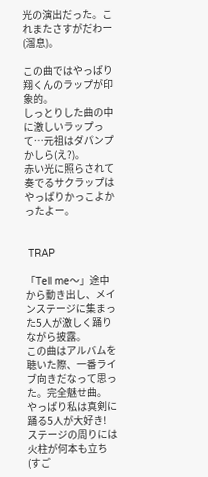光の演出だった。これまたさすがだわー(溜息)。

この曲ではやっぱり翔くんのラップが印象的。
しっとりした曲の中に激しいラップって…元祖はダパンプかしら(え?)。
赤い光に照らされて奏でるサクラップはやっぱりかっこよかったよー。


 TRAP

「Tell me〜」途中から動き出し、メインステージに集まった5人が激しく踊りながら披露。
この曲はアルバムを聴いた際、一番ライブ向きだなって思った。完全魅せ曲。
やっぱり私は真剣に踊る5人が大好き!
ステージの周りには火柱が何本も立ち(すご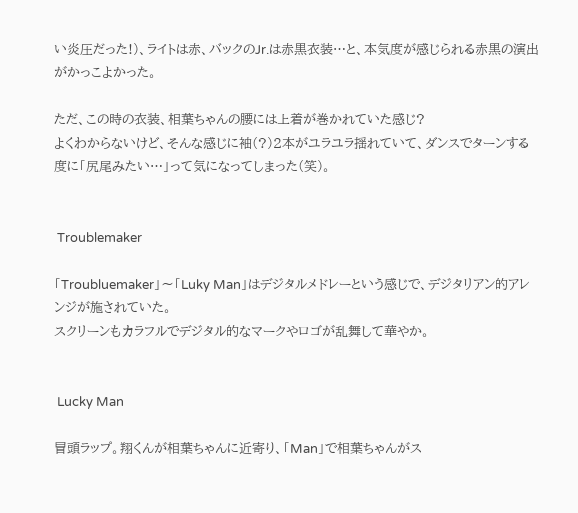い炎圧だった!)、ライトは赤、バックのJr.は赤黒衣装…と、本気度が感じられる赤黒の演出がかっこよかった。

ただ、この時の衣装、相葉ちゃんの腰には上着が巻かれていた感じ?
よくわからないけど、そんな感じに袖(?)2本がユラユラ揺れていて、ダンスでターンする度に「尻尾みたい…」って気になってしまった(笑)。


 Troublemaker

「Troubluemaker」〜「Luky Man」はデジタルメドレーという感じで、デジタリアン的アレンジが施されていた。
スクリーンもカラフルでデジタル的なマークやロゴが乱舞して華やか。


 Lucky Man

冒頭ラップ。翔くんが相葉ちゃんに近寄り、「Man」で相葉ちゃんがス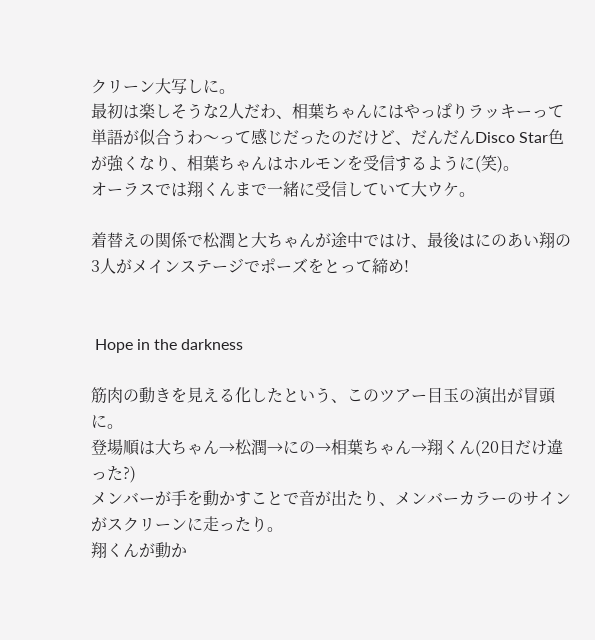クリーン大写しに。
最初は楽しそうな2人だわ、相葉ちゃんにはやっぱりラッキーって単語が似合うわ〜って感じだったのだけど、だんだんDisco Star色が強くなり、相葉ちゃんはホルモンを受信するように(笑)。
オーラスでは翔くんまで一緒に受信していて大ウケ。

着替えの関係で松潤と大ちゃんが途中ではけ、最後はにのあい翔の3人がメインステージでポーズをとって締め!


 Hope in the darkness

筋肉の動きを見える化したという、このツアー目玉の演出が冒頭に。
登場順は大ちゃん→松潤→にの→相葉ちゃん→翔くん(20日だけ違った?)
メンバーが手を動かすことで音が出たり、メンバーカラーのサインがスクリーンに走ったり。
翔くんが動か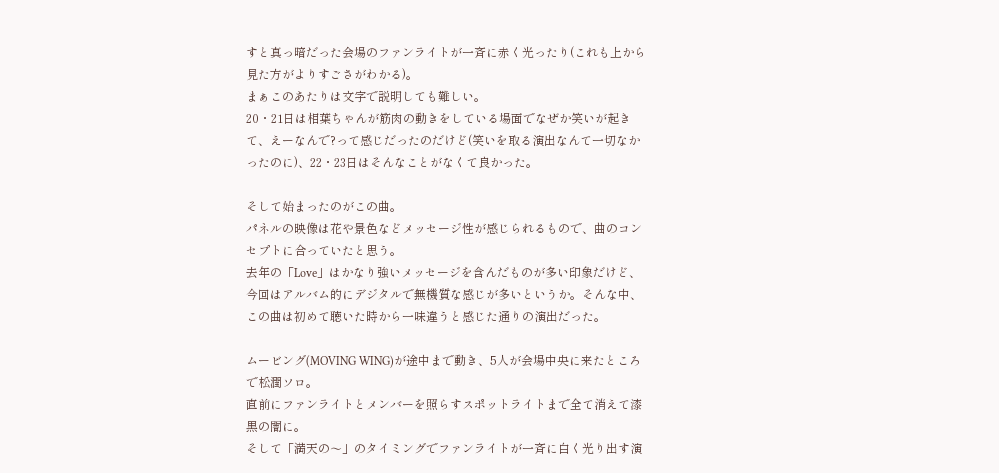すと真っ暗だった会場のファンライトが一斉に赤く光ったり(これも上から見た方がよりすごさがわかる)。
まぁこのあたりは文字で説明しても難しい。
20・21日は相葉ちゃんが筋肉の動きをしている場面でなぜか笑いが起きて、えーなんで?って感じだったのだけど(笑いを取る演出なんて一切なかったのに)、22・23日はそんなことがなくて良かった。

そして始まったのがこの曲。
パネルの映像は花や景色などメッセージ性が感じられるもので、曲のコンセプトに合っていたと思う。
去年の「Love」はかなり強いメッセージを含んだものが多い印象だけど、今回はアルバム的にデジタルで無機質な感じが多いというか。そんな中、この曲は初めて聴いた時から一味違うと感じた通りの演出だった。

ムービング(MOVING WING)が途中まで動き、5人が会場中央に来たところで松潤ソロ。
直前にファンライトとメンバーを照らすスポットライトまで全て消えて漆黒の闇に。
そして「満天の〜」のタイミングでファンライトが一斉に白く光り出す演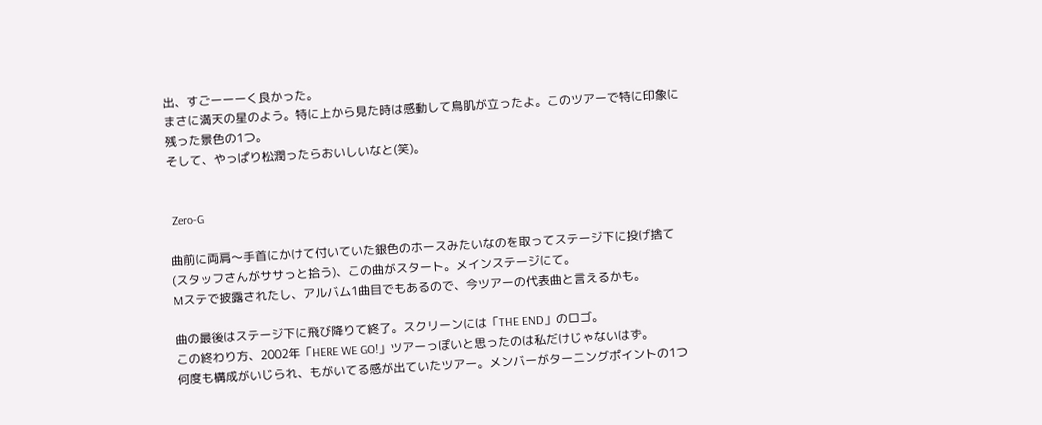出、すごーーーく良かった。
まさに満天の星のよう。特に上から見た時は感動して鳥肌が立ったよ。このツアーで特に印象に残った景色の1つ。
そして、やっぱり松潤ったらおいしいなと(笑)。


 Zero-G

曲前に両肩〜手首にかけて付いていた銀色のホースみたいなのを取ってステージ下に投げ捨て(スタッフさんがササっと拾う)、この曲がスタート。メインステージにて。
Mステで披露されたし、アルバム1曲目でもあるので、今ツアーの代表曲と言えるかも。

曲の最後はステージ下に飛び降りて終了。スクリーンには「THE END」のロゴ。
この終わり方、2002年「HERE WE GO!」ツアーっぽいと思ったのは私だけじゃないはず。
何度も構成がいじられ、もがいてる感が出ていたツアー。メンバーがターニングポイントの1つ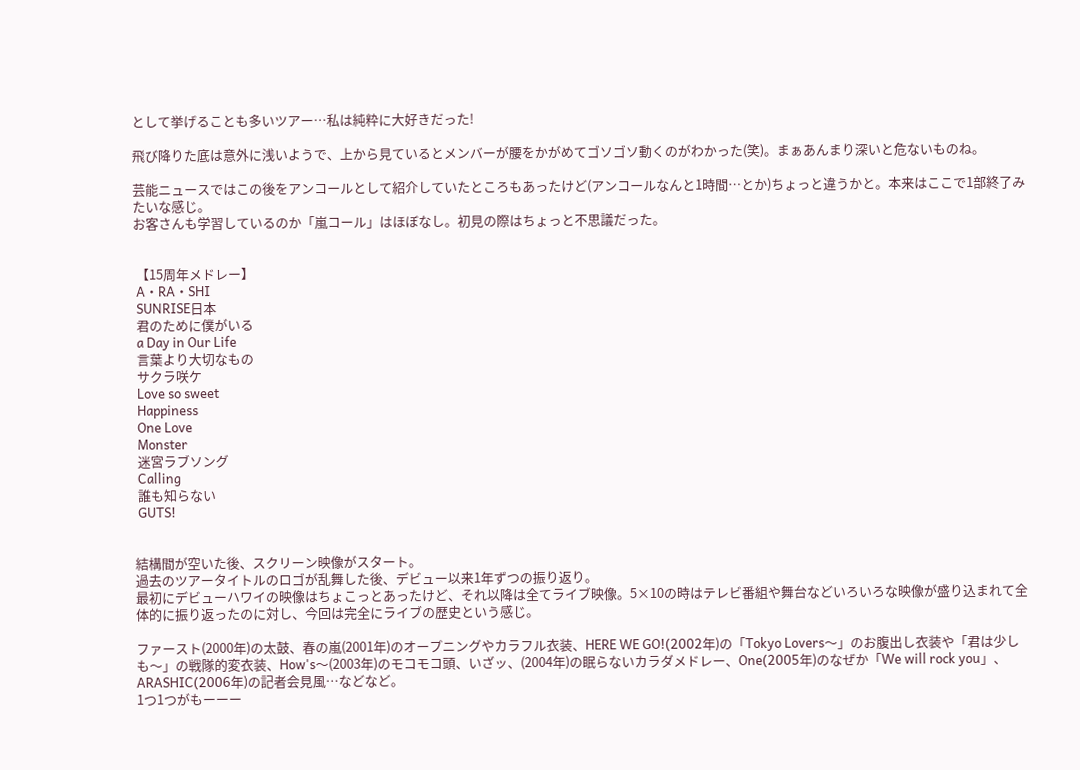として挙げることも多いツアー…私は純粋に大好きだった!

飛び降りた底は意外に浅いようで、上から見ているとメンバーが腰をかがめてゴソゴソ動くのがわかった(笑)。まぁあんまり深いと危ないものね。

芸能ニュースではこの後をアンコールとして紹介していたところもあったけど(アンコールなんと1時間…とか)ちょっと違うかと。本来はここで1部終了みたいな感じ。
お客さんも学習しているのか「嵐コール」はほぼなし。初見の際はちょっと不思議だった。


 【15周年メドレー】
 A・RA・SHI
 SUNRISE日本
 君のために僕がいる
 a Day in Our Life
 言葉より大切なもの
 サクラ咲ケ
 Love so sweet
 Happiness
 One Love
 Monster
 迷宮ラブソング
 Calling
 誰も知らない
 GUTS!


結構間が空いた後、スクリーン映像がスタート。
過去のツアータイトルのロゴが乱舞した後、デビュー以来1年ずつの振り返り。
最初にデビューハワイの映像はちょこっとあったけど、それ以降は全てライブ映像。5×10の時はテレビ番組や舞台などいろいろな映像が盛り込まれて全体的に振り返ったのに対し、今回は完全にライブの歴史という感じ。

ファースト(2000年)の太鼓、春の嵐(2001年)のオープニングやカラフル衣装、HERE WE GO!(2002年)の「Tokyo Lovers〜」のお腹出し衣装や「君は少しも〜」の戦隊的変衣装、How's〜(2003年)のモコモコ頭、いざッ、(2004年)の眠らないカラダメドレー、One(2005年)のなぜか「We will rock you」、ARASHIC(2006年)の記者会見風…などなど。
1つ1つがもーーー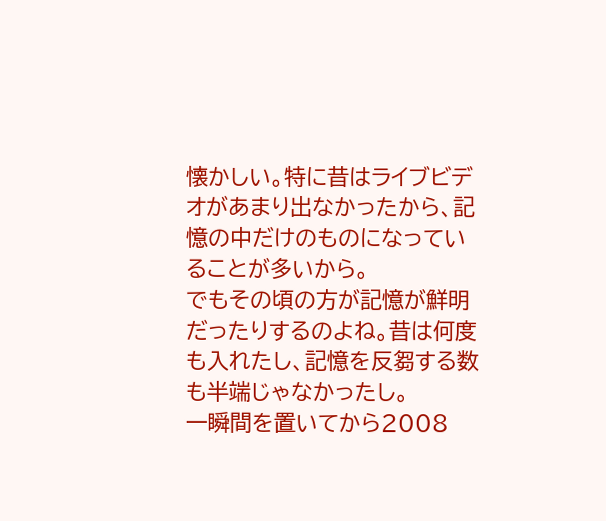懐かしい。特に昔はライブビデオがあまり出なかったから、記憶の中だけのものになっていることが多いから。
でもその頃の方が記憶が鮮明だったりするのよね。昔は何度も入れたし、記憶を反芻する数も半端じゃなかったし。
一瞬間を置いてから2008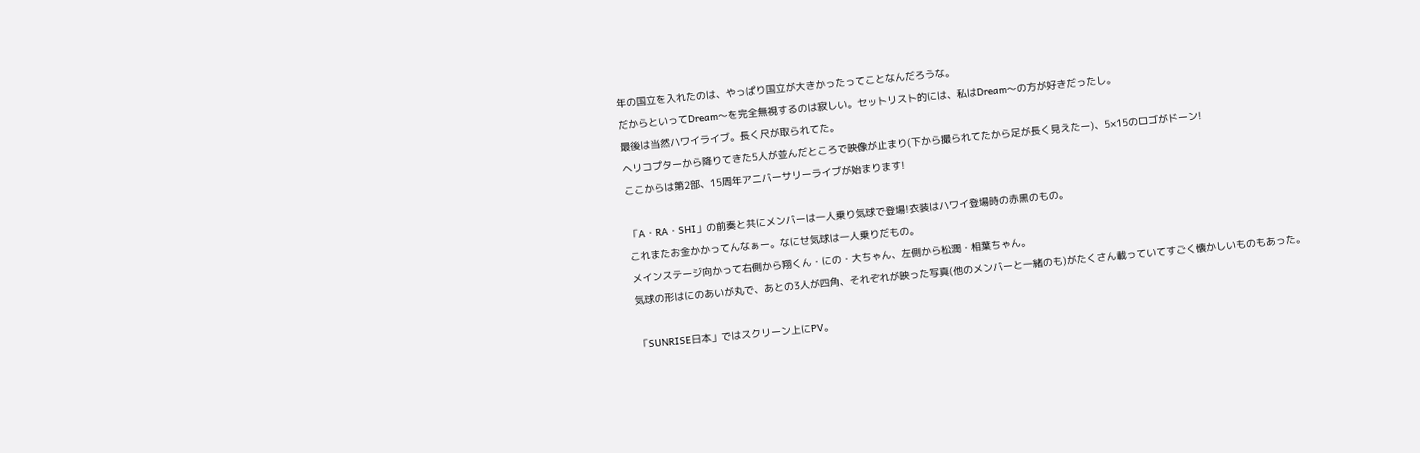年の国立を入れたのは、やっぱり国立が大きかったってことなんだろうな。
だからといってDream〜を完全無視するのは寂しい。セットリスト的には、私はDream〜の方が好きだったし。
最後は当然ハワイライブ。長く尺が取られてた。
ヘリコプターから降りてきた5人が並んだところで映像が止まり(下から撮られてたから足が長く見えたー)、5×15のロゴがドーン!
ここからは第2部、15周年アニバーサリーライブが始まります!

「A・RA・SHI」の前奏と共にメンバーは一人乗り気球で登場!衣装はハワイ登場時の赤黒のもの。
これまたお金かかってんなぁー。なにせ気球は一人乗りだもの。
メインステージ向かって右側から翔くん・にの・大ちゃん、左側から松潤・相葉ちゃん。
気球の形はにのあいが丸で、あとの3人が四角、それぞれが映った写真(他のメンバーと一緒のも)がたくさん載っていてすごく懐かしいものもあった。

「SUNRISE日本」ではスクリーン上にPV。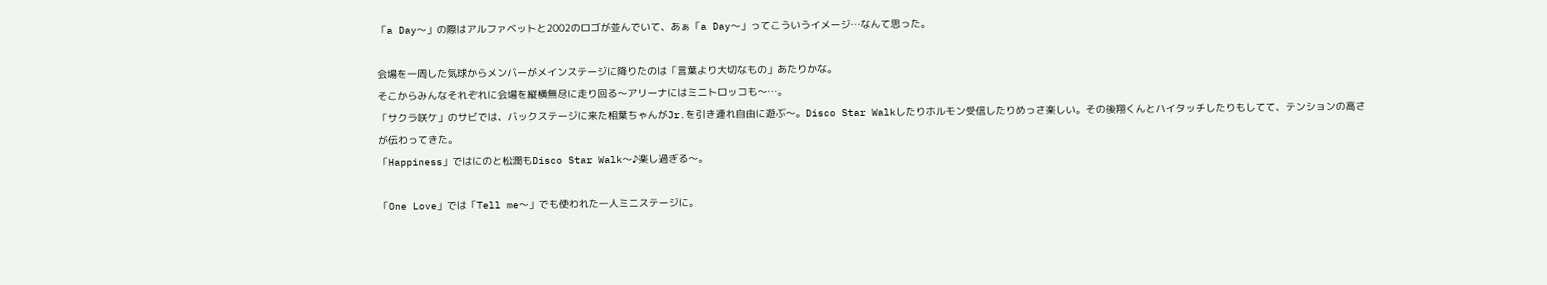「a Day〜」の際はアルファベットと2002のロゴが並んでいて、あぁ「a Day〜」ってこういうイメージ…なんて思った。

会場を一周した気球からメンバーがメインステージに降りたのは「言葉より大切なもの」あたりかな。
そこからみんなそれぞれに会場を縦横無尽に走り回る〜アリーナにはミニトロッコも〜…。
「サクラ咲ケ」のサビでは、バックステージに来た相葉ちゃんがJr.を引き連れ自由に遊ぶ〜。Disco Star Walkしたりホルモン受信したりめっさ楽しい。その後翔くんとハイタッチしたりもしてて、テンションの高さが伝わってきた。
「Happiness」ではにのと松潤もDisco Star Walk〜♪楽し過ぎる〜。

「One Love」では「Tell me〜」でも使われた一人ミニステージに。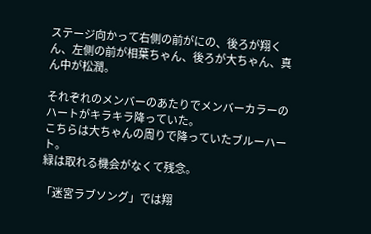ステージ向かって右側の前がにの、後ろが翔くん、左側の前が相葉ちゃん、後ろが大ちゃん、真ん中が松潤。

それぞれのメンバーのあたりでメンバーカラーのハートがキラキラ降っていた。
こちらは大ちゃんの周りで降っていたブルーハート。
緑は取れる機会がなくて残念。

「迷宮ラブソング」では翔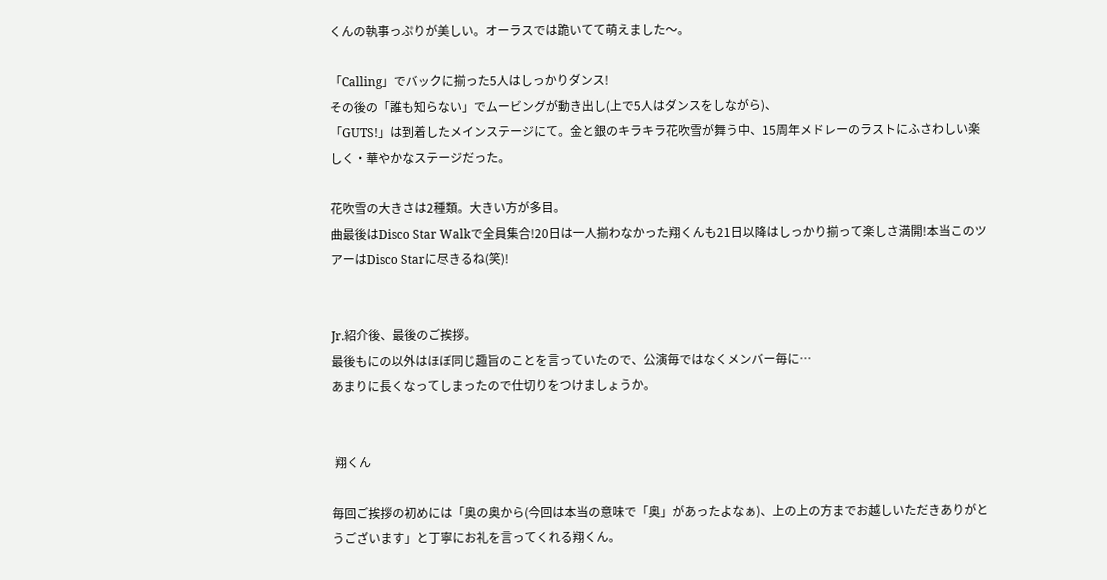くんの執事っぷりが美しい。オーラスでは跪いてて萌えました〜。

「Calling」でバックに揃った5人はしっかりダンス!
その後の「誰も知らない」でムービングが動き出し(上で5人はダンスをしながら)、
「GUTS!」は到着したメインステージにて。金と銀のキラキラ花吹雪が舞う中、15周年メドレーのラストにふさわしい楽しく・華やかなステージだった。

花吹雪の大きさは2種類。大きい方が多目。
曲最後はDisco Star Walkで全員集合!20日は一人揃わなかった翔くんも21日以降はしっかり揃って楽しさ満開!本当このツアーはDisco Starに尽きるね(笑)!


Jr.紹介後、最後のご挨拶。
最後もにの以外はほぼ同じ趣旨のことを言っていたので、公演毎ではなくメンバー毎に…
あまりに長くなってしまったので仕切りをつけましょうか。


 翔くん

毎回ご挨拶の初めには「奥の奥から(今回は本当の意味で「奥」があったよなぁ)、上の上の方までお越しいただきありがとうございます」と丁寧にお礼を言ってくれる翔くん。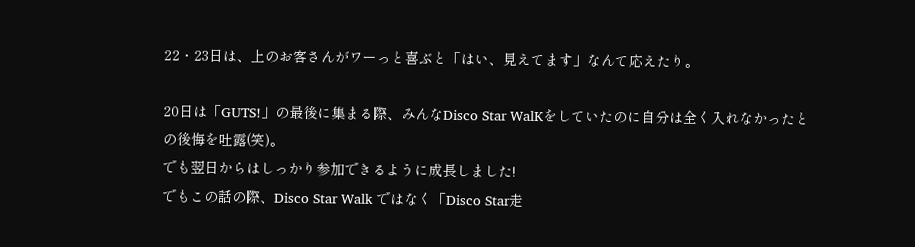22・23日は、上のお客さんがワーっと喜ぶと「はい、見えてます」なんて応えたり。

20日は「GUTS!」の最後に集まる際、みんなDisco Star WalKをしていたのに自分は全く入れなかったとの後悔を吐露(笑)。
でも翌日からはしっかり参加できるように成長しました!
でもこの話の際、Disco Star Walk ではなく「Disco Star走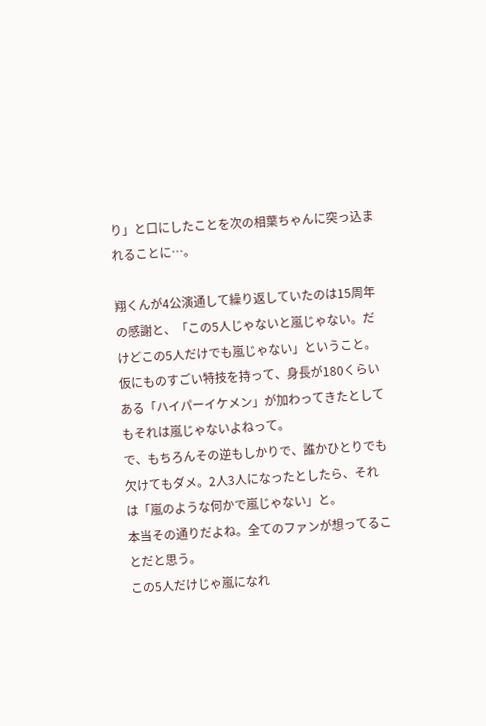り」と口にしたことを次の相葉ちゃんに突っ込まれることに…。

翔くんが4公演通して繰り返していたのは15周年の感謝と、「この5人じゃないと嵐じゃない。だけどこの5人だけでも嵐じゃない」ということ。
仮にものすごい特技を持って、身長が180くらいある「ハイパーイケメン」が加わってきたとしてもそれは嵐じゃないよねって。
で、もちろんその逆もしかりで、誰かひとりでも欠けてもダメ。2人3人になったとしたら、それは「嵐のような何かで嵐じゃない」と。
本当その通りだよね。全てのファンが想ってることだと思う。
この5人だけじゃ嵐になれ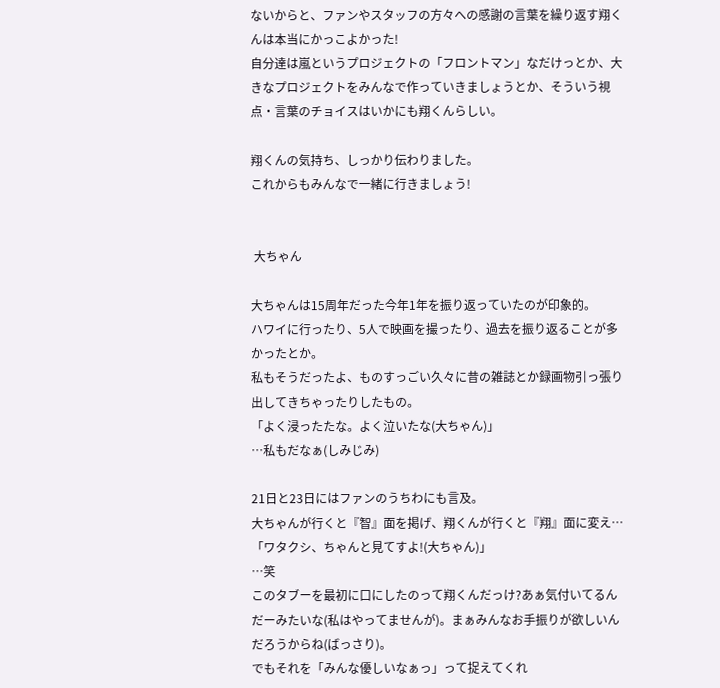ないからと、ファンやスタッフの方々への感謝の言葉を繰り返す翔くんは本当にかっこよかった!
自分達は嵐というプロジェクトの「フロントマン」なだけっとか、大きなプロジェクトをみんなで作っていきましょうとか、そういう視点・言葉のチョイスはいかにも翔くんらしい。

翔くんの気持ち、しっかり伝わりました。
これからもみんなで一緒に行きましょう!


 大ちゃん

大ちゃんは15周年だった今年1年を振り返っていたのが印象的。
ハワイに行ったり、5人で映画を撮ったり、過去を振り返ることが多かったとか。
私もそうだったよ、ものすっごい久々に昔の雑誌とか録画物引っ張り出してきちゃったりしたもの。
「よく浸ったたな。よく泣いたな(大ちゃん)」
…私もだなぁ(しみじみ)

21日と23日にはファンのうちわにも言及。
大ちゃんが行くと『智』面を掲げ、翔くんが行くと『翔』面に変え…「ワタクシ、ちゃんと見てすよ!(大ちゃん)」
…笑
このタブーを最初に口にしたのって翔くんだっけ?あぁ気付いてるんだーみたいな(私はやってませんが)。まぁみんなお手振りが欲しいんだろうからね(ばっさり)。
でもそれを「みんな優しいなぁっ」って捉えてくれ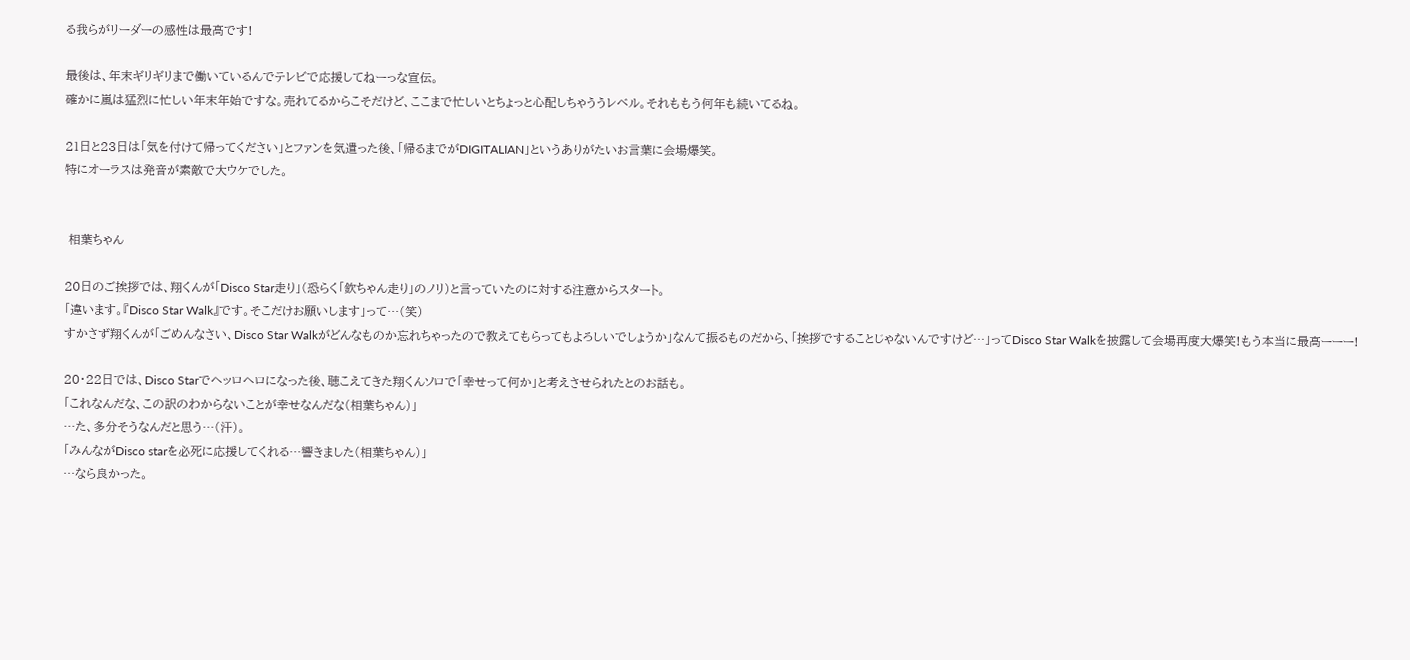る我らがリーダーの感性は最高です!

最後は、年末ギリギリまで働いているんでテレビで応援してねーっな宣伝。
確かに嵐は猛烈に忙しい年末年始ですな。売れてるからこそだけど、ここまで忙しいとちょっと心配しちゃううレベル。それももう何年も続いてるね。

21日と23日は「気を付けて帰ってください」とファンを気遣った後、「帰るまでがDIGITALIAN」というありがたいお言葉に会場爆笑。
特にオーラスは発音が素敵で大ウケでした。


 相葉ちゃん

20日のご挨拶では、翔くんが「Disco Star走り」(恐らく「欽ちゃん走り」のノリ)と言っていたのに対する注意からスタート。
「違います。『Disco Star Walk』です。そこだけお願いします」って…(笑)
すかさず翔くんが「ごめんなさい、Disco Star Walkがどんなものか忘れちゃったので教えてもらってもよろしいでしょうか」なんて振るものだから、「挨拶ですることじゃないんですけど…」ってDisco Star Walkを披露して会場再度大爆笑!もう本当に最高ーーー!

20・22日では、Disco Starでヘッロヘロになった後、聴こえてきた翔くんソロで「幸せって何か」と考えさせられたとのお話も。
「これなんだな、この訳のわからないことが幸せなんだな(相葉ちゃん)」
…た、多分そうなんだと思う…(汗)。
「みんながDisco starを必死に応援してくれる…響きました(相葉ちゃん)」
…なら良かった。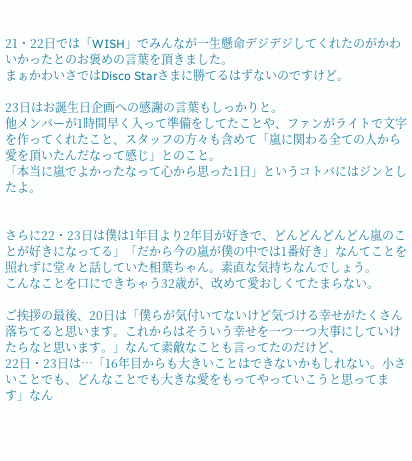21・22日では「WISH」でみんなが一生懸命デジデジしてくれたのがかわいかったとのお褒めの言葉を頂きました。
まぁかわいさではDisco Starさまに勝てるはずないのですけど。

23日はお誕生日企画への感謝の言葉もしっかりと。
他メンバーが1時間早く入って準備をしてたことや、ファンがライトで文字を作ってくれたこと、スタッフの方々も含めて「嵐に関わる全ての人から愛を頂いたんだなって感じ」とのこと。
「本当に嵐でよかったなって心から思った1日」というコトバにはジンとしたよ。


さらに22・23日は僕は1年目より2年目が好きで、どんどんどんどん嵐のことが好きになってる」「だから今の嵐が僕の中では1番好き」なんてことを照れずに堂々と話していた相葉ちゃん。素直な気持ちなんでしょう。
こんなことを口にできちゃう32歳が、改めて愛おしくてたまらない。

ご挨拶の最後、20日は「僕らが気付いてないけど気づける幸せがたくさん落ちてると思います。これからはそういう幸せを一つ一つ大事にしていけたらなと思います。」なんて素敵なことも言ってたのだけど、
22日・23日は…「16年目からも大きいことはできないかもしれない。小さいことでも、どんなことでも大きな愛をもってやっていこうと思ってます」なん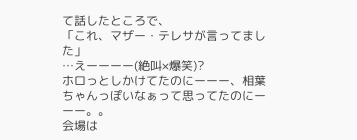て話したところで、
「これ、マザー・テレサが言ってました」
…えーーーー(絶叫×爆笑)?
ホロっとしかけてたのにーーー、相葉ちゃんっぽいなぁって思ってたのにーーー。。
会場は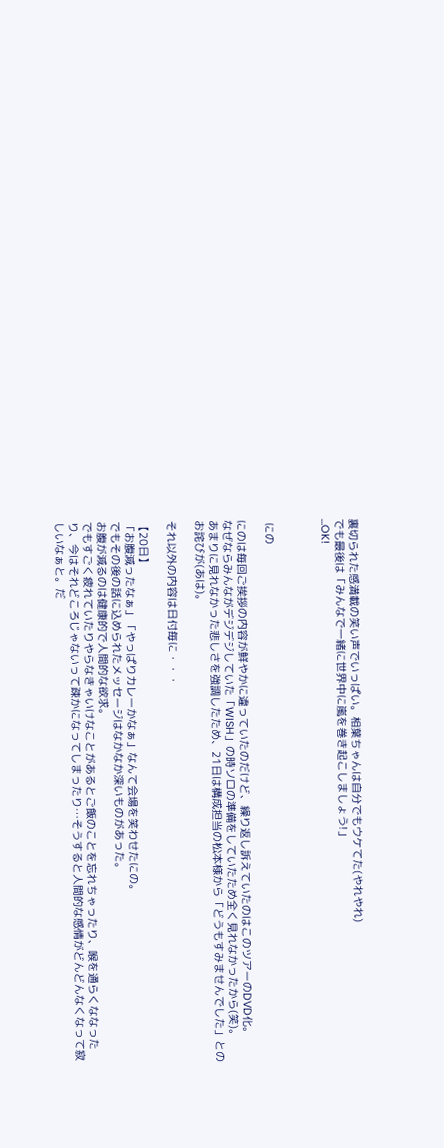裏切られた感満載の笑い声でいっぱい。相葉ちゃんは自分でもウケてた(やれやれ)
でも最後は「みんなで一緒に世界中に嵐を巻き起こしましょう!」
…OK!



 にの

にのは毎回ご挨拶の内容が鮮やかに違っていたのだけど、繰り返し訴えていたのはこのツアーのDVD化。
なぜならみんながデジデジしていた「WISH」の時ソロの準備をしていたため全く見れなかったから(笑)。
あまりに見れなかった悲しさを強調したため、21日は構成担当の松本様から「どうもすみませんでした」とのお詫びが(あは)。

それ以外の内容は日付毎に・・・

【20日】
「お腹減ったなぁ」「やっぱりカレーかなぁ」なんて会場を笑わせたにの。
でもその後の話に込められたメッセージはなかなか深いものがあった。
お腹が減るのは健康的で人間的な欲求。
でもすごく疲れていたりやらなきゃいけなことがあるとご飯のことを忘れちゃったり、喉を通らくななったり、今はそれどころじゃないって疎かになってしまったり…そうすると人間的な感情がどんどんなくなって寂しいなぁと。だ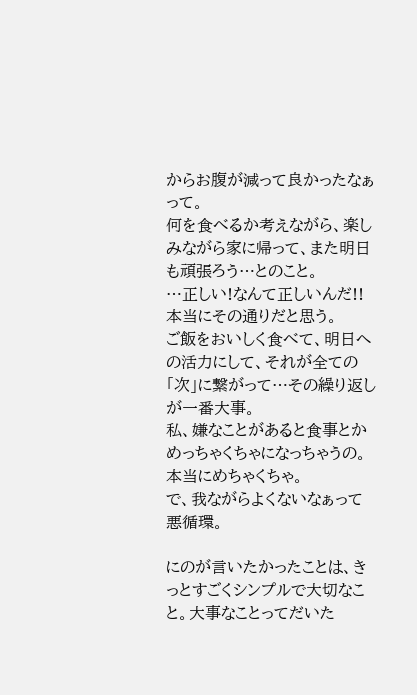からお腹が減って良かったなぁって。
何を食べるか考えながら、楽しみながら家に帰って、また明日も頑張ろう…とのこと。
…正しい!なんて正しいんだ!!
本当にその通りだと思う。
ご飯をおいしく食べて、明日への活力にして、それが全ての「次」に繋がって…その繰り返しが一番大事。
私、嫌なことがあると食事とかめっちゃくちゃになっちゃうの。本当にめちゃくちゃ。
で、我ながらよくないなぁって悪循環。

にのが言いたかったことは、きっとすごくシンプルで大切なこと。大事なことってだいた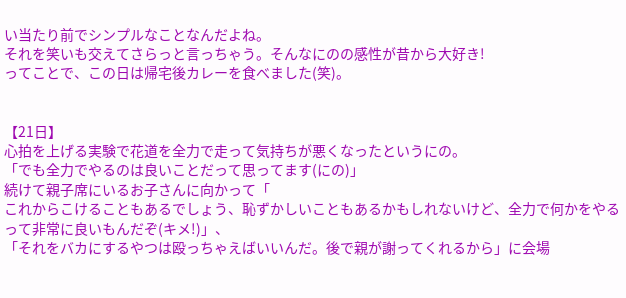い当たり前でシンプルなことなんだよね。
それを笑いも交えてさらっと言っちゃう。そんなにのの感性が昔から大好き!
ってことで、この日は帰宅後カレーを食べました(笑)。


【21日】
心拍を上げる実験で花道を全力で走って気持ちが悪くなったというにの。
「でも全力でやるのは良いことだって思ってます(にの)」
続けて親子席にいるお子さんに向かって「
これからこけることもあるでしょう、恥ずかしいこともあるかもしれないけど、全力で何かをやるって非常に良いもんだぞ(キメ!)」、
「それをバカにするやつは殴っちゃえばいいんだ。後で親が謝ってくれるから」に会場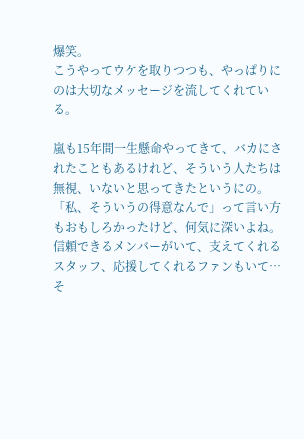爆笑。
こうやってウケを取りつつも、やっぱりにのは大切なメッセージを流してくれている。

嵐も15年間一生懸命やってきて、バカにされたこともあるけれど、そういう人たちは無視、いないと思ってきたというにの。
「私、そういうの得意なんで」って言い方もおもしろかったけど、何気に深いよね。
信頼できるメンバーがいて、支えてくれるスタッフ、応援してくれるファンもいて…そ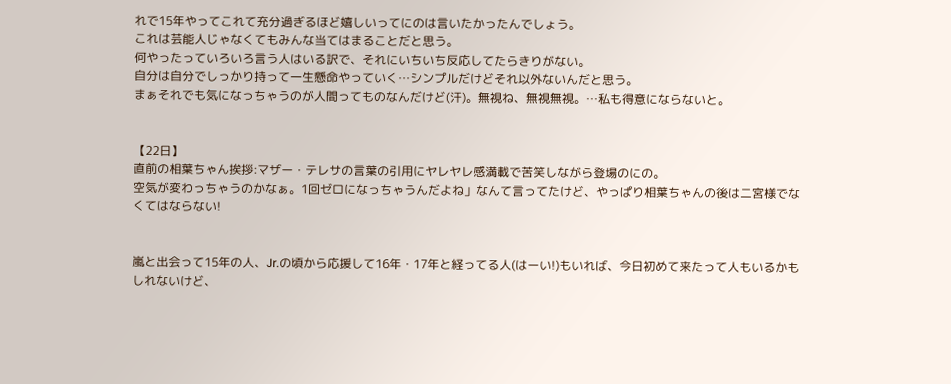れで15年やってこれて充分過ぎるほど嬉しいってにのは言いたかったんでしょう。
これは芸能人じゃなくてもみんな当てはまることだと思う。
何やったっていろいろ言う人はいる訳で、それにいちいち反応してたらきりがない。
自分は自分でしっかり持って一生懸命やっていく…シンプルだけどそれ以外ないんだと思う。
まぁそれでも気になっちゃうのが人間ってものなんだけど(汗)。無視ね、無視無視。…私も得意にならないと。


【22日】
直前の相葉ちゃん挨拶:マザー・テレサの言葉の引用にヤレヤレ感満載で苦笑しながら登場のにの。
空気が変わっちゃうのかなぁ。1回ゼロになっちゃうんだよね」なんて言ってたけど、やっぱり相葉ちゃんの後は二宮様でなくてはならない!


嵐と出会って15年の人、Jr.の頃から応援して16年・17年と経ってる人(はーい!)もいれば、今日初めて来たって人もいるかもしれないけど、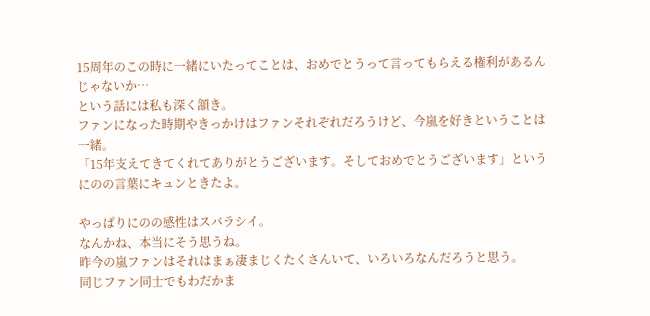15周年のこの時に一緒にいたってことは、おめでとうって言ってもらえる権利があるんじゃないか…
という話には私も深く頷き。
ファンになった時期やきっかけはファンそれぞれだろうけど、今嵐を好きということは一緒。
「15年支えてきてくれてありがとうございます。そしておめでとうございます」というにのの言葉にキュンときたよ。

やっぱりにのの感性はスバラシイ。
なんかね、本当にそう思うね。
昨今の嵐ファンはそれはまぁ凄まじくたくさんいて、いろいろなんだろうと思う。
同じファン同士でもわだかま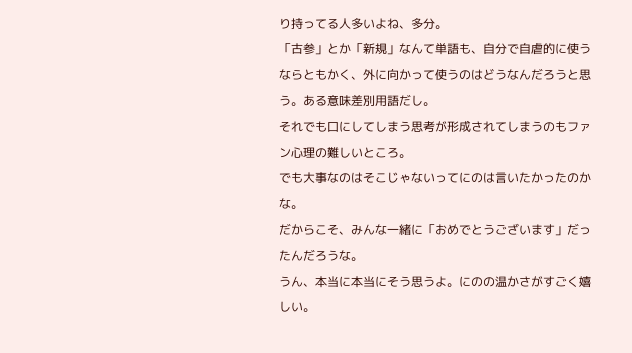り持ってる人多いよね、多分。
「古参」とか「新規」なんて単語も、自分で自虐的に使うならともかく、外に向かって使うのはどうなんだろうと思う。ある意味差別用語だし。
それでも口にしてしまう思考が形成されてしまうのもファン心理の難しいところ。
でも大事なのはそこじゃないってにのは言いたかったのかな。
だからこそ、みんな一緒に「おめでとうございます」だったんだろうな。
うん、本当に本当にそう思うよ。にのの温かさがすごく嬉しい。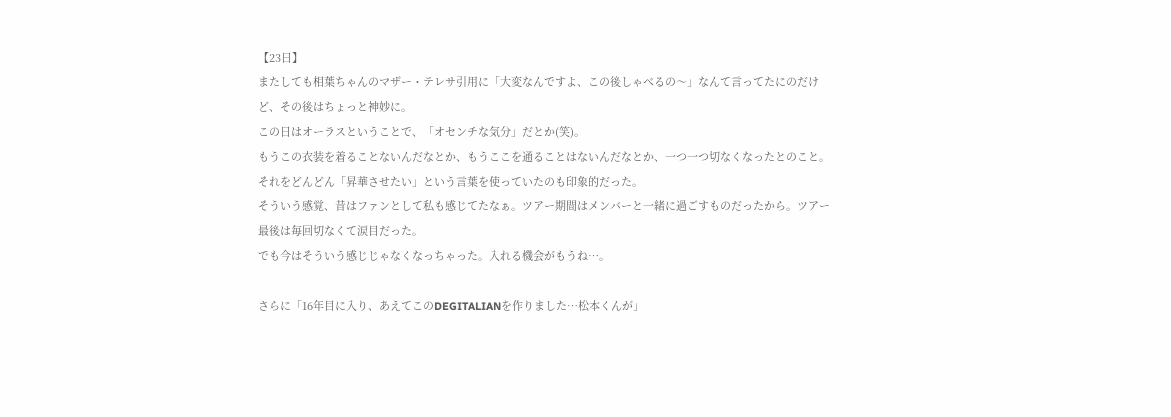【23日】
またしても相葉ちゃんのマザー・テレサ引用に「大変なんですよ、この後しゃべるの〜」なんて言ってたにのだけど、その後はちょっと神妙に。
この日はオーラスということで、「オセンチな気分」だとか(笑)。
もうこの衣装を着ることないんだなとか、もうここを通ることはないんだなとか、一つ一つ切なくなったとのこと。
それをどんどん「昇華させたい」という言葉を使っていたのも印象的だった。
そういう感覚、昔はファンとして私も感じてたなぁ。ツアー期間はメンバーと一緒に過ごすものだったから。ツアー最後は毎回切なくて涙目だった。
でも今はそういう感じじゃなくなっちゃった。入れる機会がもうね…。

さらに「16年目に入り、あえてこのDEGITALIANを作りました…松本くんが」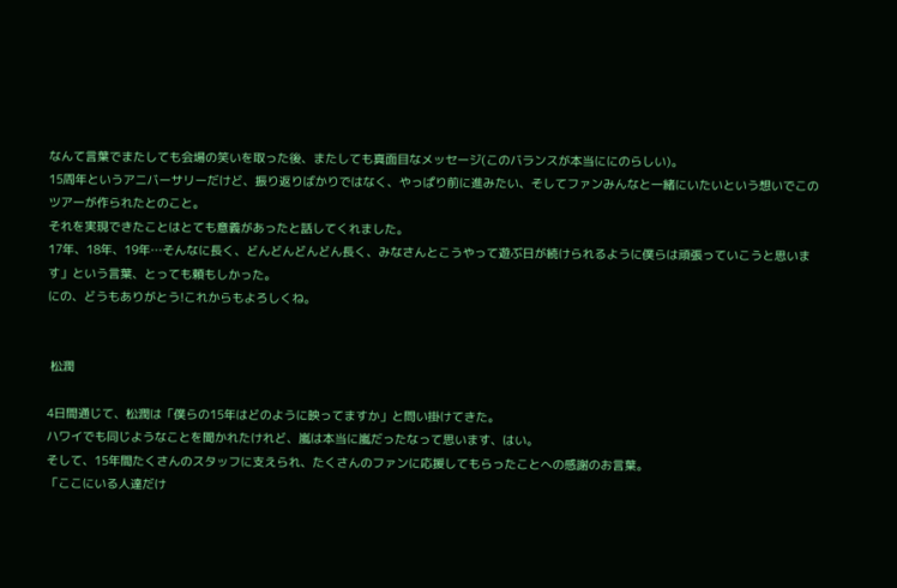なんて言葉でまたしても会場の笑いを取った後、またしても真面目なメッセージ(このバランスが本当ににのらしい)。
15周年というアニバーサリーだけど、振り返りばかりではなく、やっぱり前に進みたい、そしてファンみんなと一緒にいたいという想いでこのツアーが作られたとのこと。
それを実現できたことはとても意義があったと話してくれました。
17年、18年、19年…そんなに長く、どんどんどんどん長く、みなさんとこうやって遊ぶ日が続けられるように僕らは頑張っていこうと思います」という言葉、とっても頼もしかった。
にの、どうもありがとう!これからもよろしくね。


 松潤

4日間通じて、松潤は「僕らの15年はどのように映ってますか」と問い掛けてきた。
ハワイでも同じようなことを聞かれたけれど、嵐は本当に嵐だったなって思います、はい。
そして、15年間たくさんのスタッフに支えられ、たくさんのファンに応援してもらったことへの感謝のお言葉。
「ここにいる人達だけ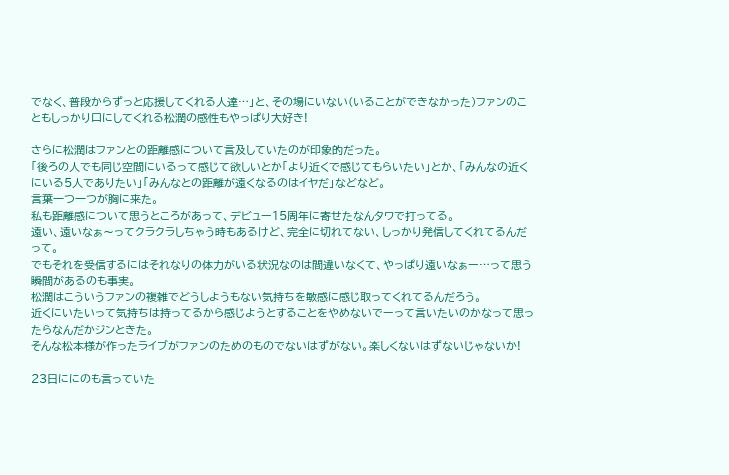でなく、普段からずっと応援してくれる人達…」と、その場にいない(いることができなかった)ファンのこともしっかり口にしてくれる松潤の感性もやっぱり大好き!

さらに松潤はファンとの距離感について言及していたのが印象的だった。
「後ろの人でも同じ空間にいるって感じて欲しいとか「より近くで感じてもらいたい」とか、「みんなの近くにいる5人でありたい」「みんなとの距離が遠くなるのはイヤだ」などなど。
言葉一つ一つが胸に来た。
私も距離感について思うところがあって、デビュー15周年に寄せたなんタワで打ってる。
遠い、遠いなぁ〜ってクラクラしちゃう時もあるけど、完全に切れてない、しっかり発信してくれてるんだって。
でもそれを受信するにはそれなりの体力がいる状況なのは間違いなくて、やっぱり遠いなぁー…って思う瞬間があるのも事実。
松潤はこういうファンの複雑でどうしようもない気持ちを敏感に感じ取ってくれてるんだろう。
近くにいたいって気持ちは持ってるから感じようとすることをやめないでーって言いたいのかなって思ったらなんだかジンときた。
そんな松本様が作ったライブがファンのためのものでないはずがない。楽しくないはずないじゃないか!

23日ににのも言っていた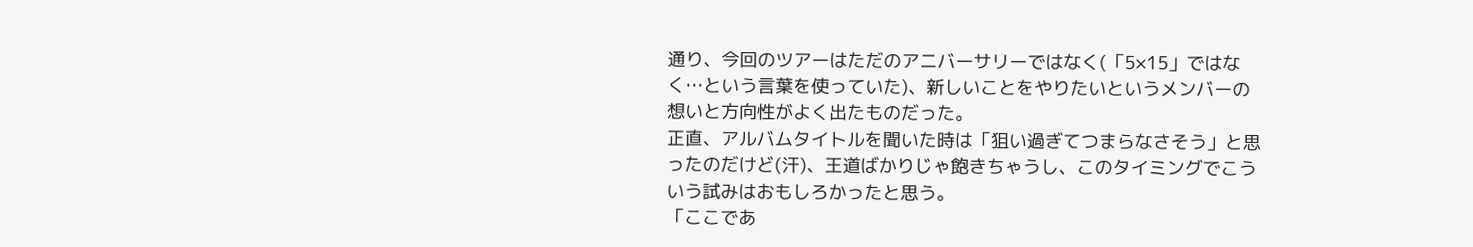通り、今回のツアーはただのアニバーサリーではなく(「5×15」ではなく…という言葉を使っていた)、新しいことをやりたいというメンバーの想いと方向性がよく出たものだった。
正直、アルバムタイトルを聞いた時は「狙い過ぎてつまらなさそう」と思ったのだけど(汗)、王道ばかりじゃ飽きちゃうし、このタイミングでこういう試みはおもしろかったと思う。
「ここであ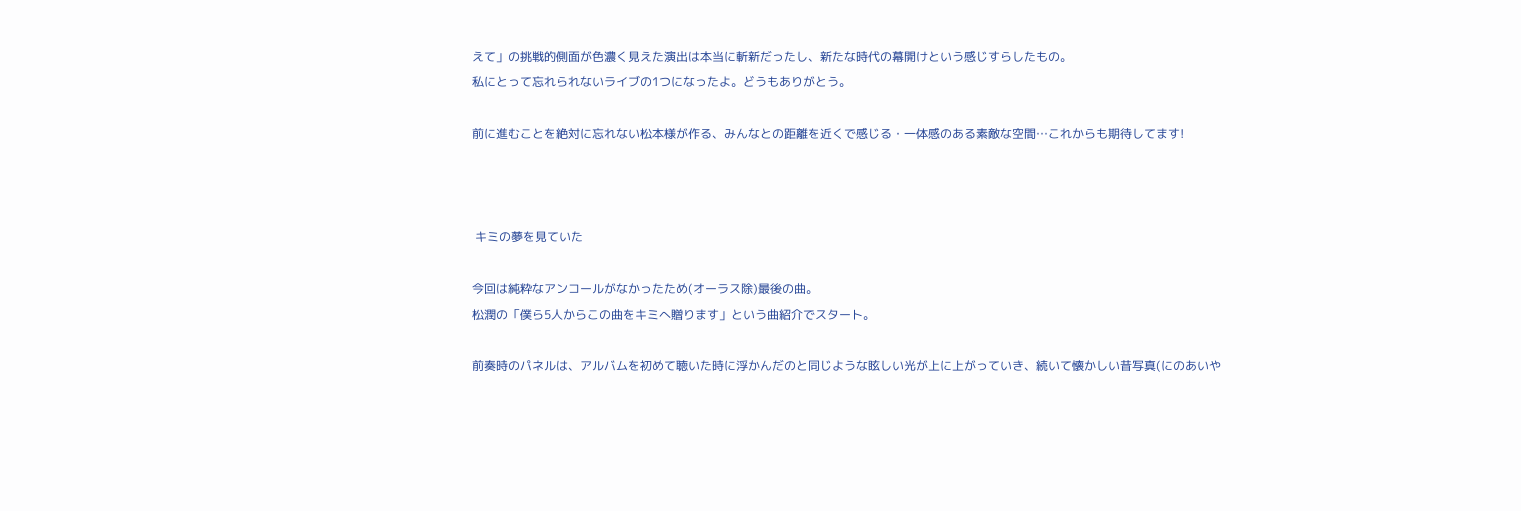えて」の挑戦的側面が色濃く見えた演出は本当に斬新だったし、新たな時代の幕開けという感じすらしたもの。
私にとって忘れられないライブの1つになったよ。どうもありがとう。

前に進むことを絶対に忘れない松本様が作る、みんなとの距離を近くで感じる・一体感のある素敵な空間…これからも期待してます!



 キミの夢を見ていた

今回は純粋なアンコールがなかったため(オーラス除)最後の曲。
松潤の「僕ら5人からこの曲をキミへ贈ります」という曲紹介でスタート。

前奏時のパネルは、アルバムを初めて聴いた時に浮かんだのと同じような眩しい光が上に上がっていき、続いて懐かしい昔写真(にのあいや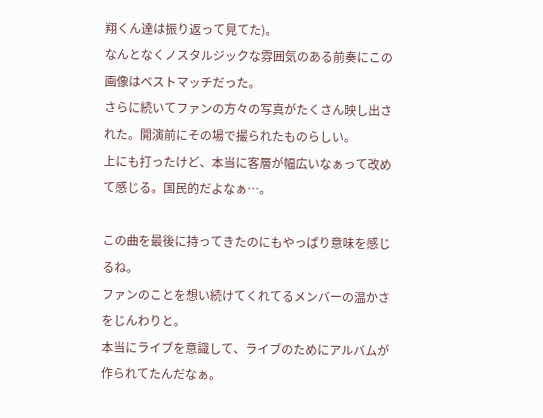翔くん達は振り返って見てた)。
なんとなくノスタルジックな雰囲気のある前奏にこの画像はベストマッチだった。
さらに続いてファンの方々の写真がたくさん映し出された。開演前にその場で撮られたものらしい。
上にも打ったけど、本当に客層が幅広いなぁって改めて感じる。国民的だよなぁ…。

この曲を最後に持ってきたのにもやっぱり意味を感じるね。
ファンのことを想い続けてくれてるメンバーの温かさをじんわりと。
本当にライブを意識して、ライブのためにアルバムが作られてたんだなぁ。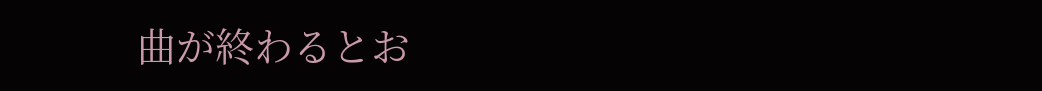曲が終わるとお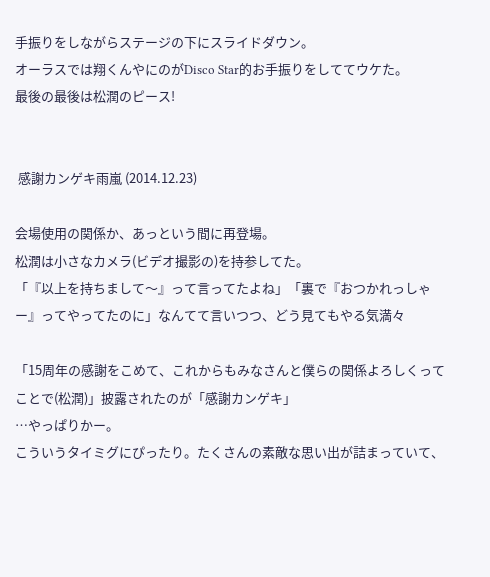手振りをしながらステージの下にスライドダウン。
オーラスでは翔くんやにのがDisco Star的お手振りをしててウケた。
最後の最後は松潤のピース!


 感謝カンゲキ雨嵐 (2014.12.23)

会場使用の関係か、あっという間に再登場。
松潤は小さなカメラ(ビデオ撮影の)を持参してた。
「『以上を持ちまして〜』って言ってたよね」「裏で『おつかれっしゃー』ってやってたのに」なんてて言いつつ、どう見てもやる気満々

「15周年の感謝をこめて、これからもみなさんと僕らの関係よろしくってことで(松潤)」披露されたのが「感謝カンゲキ」
…やっぱりかー。
こういうタイミグにぴったり。たくさんの素敵な思い出が詰まっていて、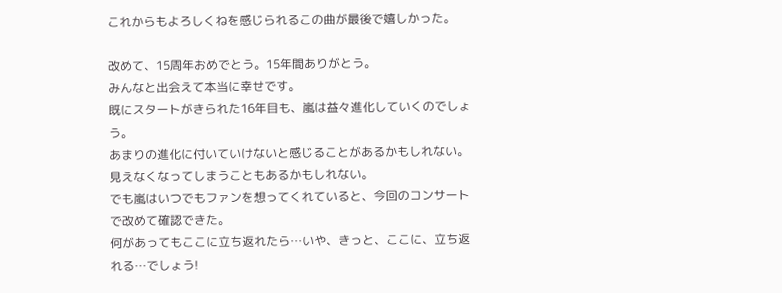これからもよろしくねを感じられるこの曲が最後で嬉しかった。

改めて、15周年おめでとう。15年間ありがとう。
みんなと出会えて本当に幸せです。
既にスタートがきられた16年目も、嵐は益々進化していくのでしょう。
あまりの進化に付いていけないと感じることがあるかもしれない。見えなくなってしまうこともあるかもしれない。
でも嵐はいつでもファンを想ってくれていると、今回のコンサートで改めて確認できた。
何があってもここに立ち返れたら…いや、きっと、ここに、立ち返れる…でしょう!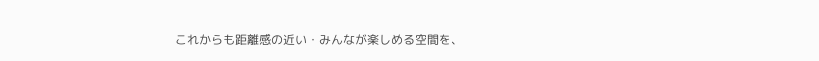これからも距離感の近い・みんなが楽しめる空間を、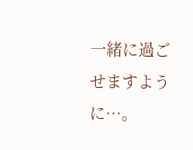一緒に過ごせますように…。